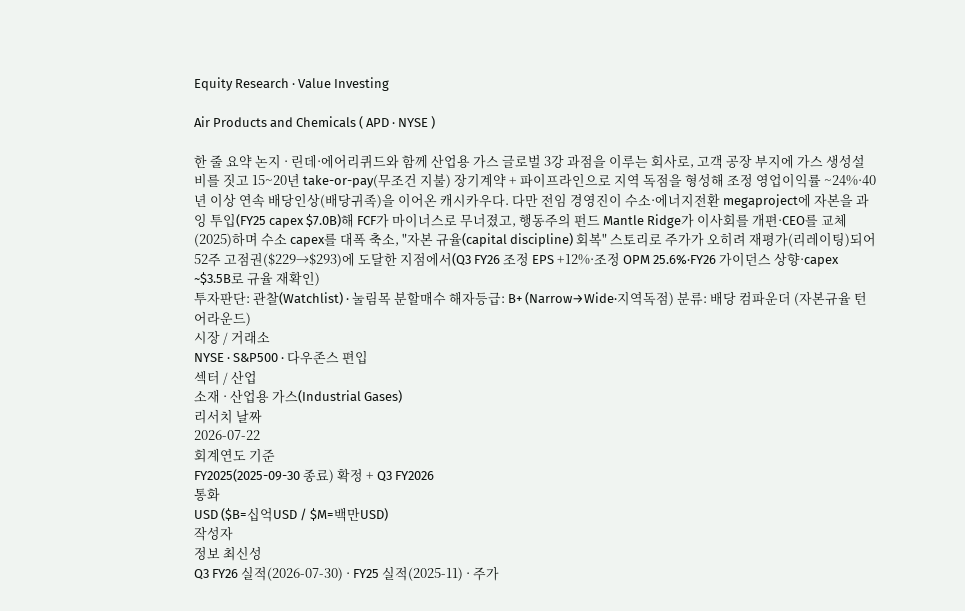Equity Research · Value Investing

Air Products and Chemicals ( APD · NYSE )

한 줄 요약 논지 · 린데·에어리퀴드와 함께 산업용 가스 글로벌 3강 과점을 이루는 회사로, 고객 공장 부지에 가스 생성설비를 짓고 15~20년 take-or-pay(무조건 지불) 장기계약 + 파이프라인으로 지역 독점을 형성해 조정 영업이익률 ~24%·40년 이상 연속 배당인상(배당귀족)을 이어온 캐시카우다. 다만 전임 경영진이 수소·에너지전환 megaproject에 자본을 과잉 투입(FY25 capex $7.0B)해 FCF가 마이너스로 무너졌고, 행동주의 펀드 Mantle Ridge가 이사회를 개편·CEO를 교체(2025)하며 수소 capex를 대폭 축소, "자본 규율(capital discipline) 회복" 스토리로 주가가 오히려 재평가(리레이팅)되어 52주 고점권($229→$293)에 도달한 지점에서(Q3 FY26 조정 EPS +12%·조정 OPM 25.6%·FY26 가이던스 상향·capex ~$3.5B로 규율 재확인)
투자판단: 관찰(Watchlist) · 눌림목 분할매수 해자등급: B+ (Narrow→Wide·지역독점) 분류: 배당 컴파운더 (자본규율 턴어라운드)
시장 / 거래소
NYSE · S&P500 · 다우존스 편입
섹터 / 산업
소재 · 산업용 가스(Industrial Gases)
리서치 날짜
2026-07-22
회계연도 기준
FY2025(2025-09-30 종료) 확정 + Q3 FY2026
통화
USD ($B=십억USD / $M=백만USD)
작성자
정보 최신성
Q3 FY26 실적(2026-07-30) · FY25 실적(2025-11) · 주가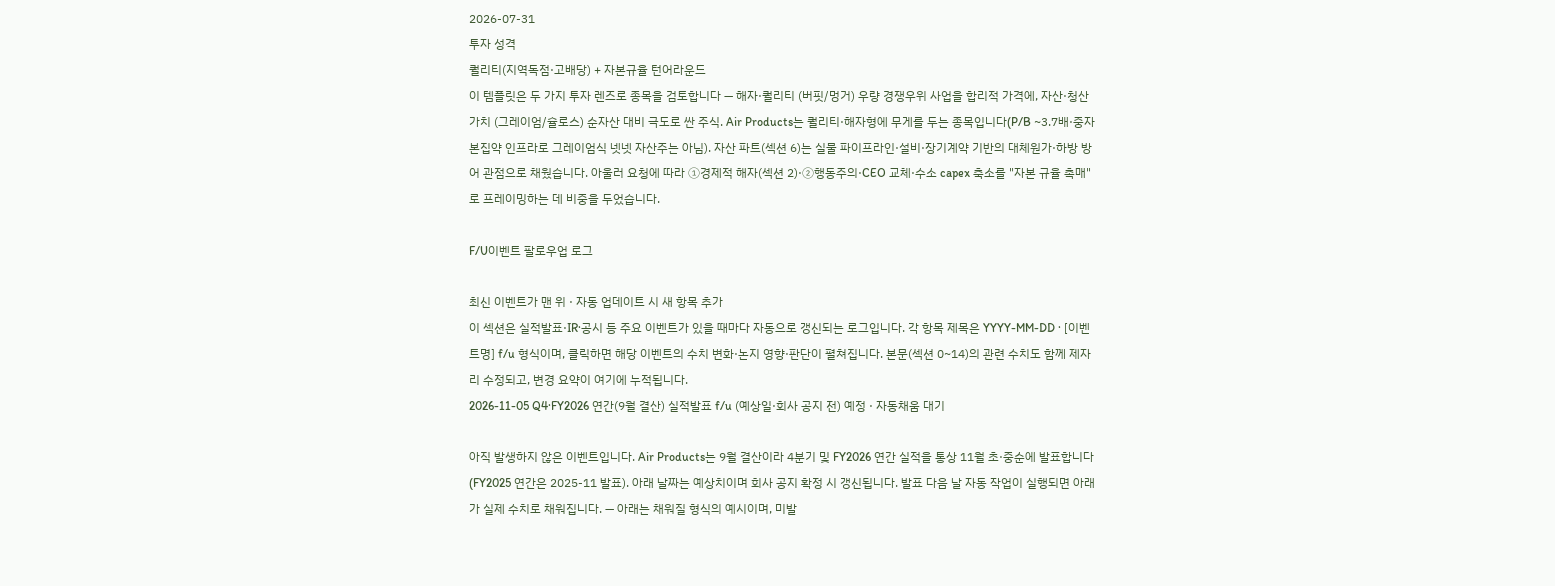2026-07-31
투자 성격
퀄리티(지역독점·고배당) + 자본규율 턴어라운드
이 템플릿은 두 가지 투자 렌즈로 종목을 검토합니다 — 해자·퀄리티 (버핏/멍거) 우량 경쟁우위 사업을 합리적 가격에, 자산·청산가치 (그레이엄/슐로스) 순자산 대비 극도로 싼 주식. Air Products는 퀄리티·해자형에 무게를 두는 종목입니다(P/B ~3.7배·중자본집약 인프라로 그레이엄식 넷넷 자산주는 아님). 자산 파트(섹션 6)는 실물 파이프라인·설비·장기계약 기반의 대체원가·하방 방어 관점으로 채웠습니다. 아울러 요청에 따라 ①경제적 해자(섹션 2)·②행동주의·CEO 교체·수소 capex 축소를 "자본 규율 촉매"로 프레이밍하는 데 비중을 두었습니다.

F/U이벤트 팔로우업 로그

최신 이벤트가 맨 위 · 자동 업데이트 시 새 항목 추가
이 섹션은 실적발표·IR·공시 등 주요 이벤트가 있을 때마다 자동으로 갱신되는 로그입니다. 각 항목 제목은 YYYY-MM-DD · [이벤트명] f/u 형식이며, 클릭하면 해당 이벤트의 수치 변화·논지 영향·판단이 펼쳐집니다. 본문(섹션 0~14)의 관련 수치도 함께 제자리 수정되고, 변경 요약이 여기에 누적됩니다.
2026-11-05 Q4·FY2026 연간(9월 결산) 실적발표 f/u (예상일·회사 공지 전) 예정 · 자동채움 대기

아직 발생하지 않은 이벤트입니다. Air Products는 9월 결산이라 4분기 및 FY2026 연간 실적을 통상 11월 초·중순에 발표합니다(FY2025 연간은 2025-11 발표). 아래 날짜는 예상치이며 회사 공지 확정 시 갱신됩니다. 발표 다음 날 자동 작업이 실행되면 아래가 실제 수치로 채워집니다. — 아래는 채워질 형식의 예시이며, 미발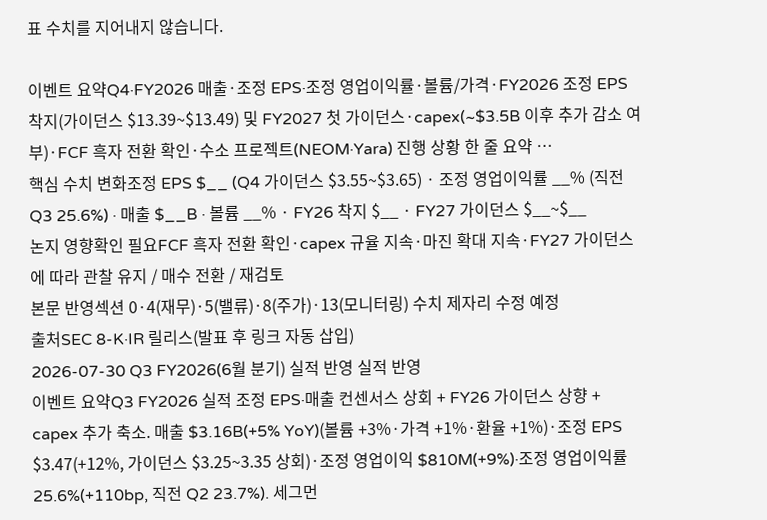표 수치를 지어내지 않습니다.

이벤트 요약Q4·FY2026 매출·조정 EPS·조정 영업이익률·볼륨/가격·FY2026 조정 EPS 착지(가이던스 $13.39~$13.49) 및 FY2027 첫 가이던스·capex(~$3.5B 이후 추가 감소 여부)·FCF 흑자 전환 확인·수소 프로젝트(NEOM·Yara) 진행 상황 한 줄 요약 …
핵심 수치 변화조정 EPS $__ (Q4 가이던스 $3.55~$3.65) · 조정 영업이익률 __% (직전 Q3 25.6%) · 매출 $__B · 볼륨 __% · FY26 착지 $__ · FY27 가이던스 $__~$__
논지 영향확인 필요FCF 흑자 전환 확인·capex 규율 지속·마진 확대 지속·FY27 가이던스에 따라 관찰 유지 / 매수 전환 / 재검토
본문 반영섹션 0·4(재무)·5(밸류)·8(주가)·13(모니터링) 수치 제자리 수정 예정
출처SEC 8-K·IR 릴리스(발표 후 링크 자동 삽입)
2026-07-30 Q3 FY2026(6월 분기) 실적 반영 실적 반영
이벤트 요약Q3 FY2026 실적 조정 EPS·매출 컨센서스 상회 + FY26 가이던스 상향 + capex 추가 축소. 매출 $3.16B(+5% YoY)(볼륨 +3%·가격 +1%·환율 +1%)·조정 EPS $3.47(+12%, 가이던스 $3.25~3.35 상회)·조정 영업이익 $810M(+9%)·조정 영업이익률 25.6%(+110bp, 직전 Q2 23.7%). 세그먼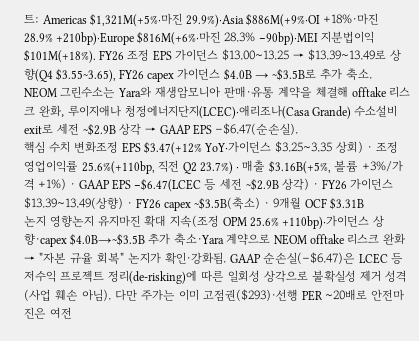트: Americas $1,321M(+5%·마진 29.9%)·Asia $886M(+9%·OI +18%·마진 28.9% +210bp)·Europe $816M(+6%·마진 28.3% −90bp)·MEI 지분법이익 $101M(+18%). FY26 조정 EPS 가이던스 $13.00~13.25 → $13.39~13.49로 상향(Q4 $3.55~3.65), FY26 capex 가이던스 $4.0B → ~$3.5B로 추가 축소. NEOM 그린수소는 Yara와 재생암모니아 판매·유통 계약을 체결해 offtake 리스크 완화, 루이지애나 청정에너지단지(LCEC)·애리조나(Casa Grande) 수소설비 exit로 세전 ~$2.9B 상각 → GAAP EPS −$6.47(순손실).
핵심 수치 변화조정 EPS $3.47(+12% YoY·가이던스 $3.25~3.35 상회) · 조정 영업이익률 25.6%(+110bp, 직전 Q2 23.7%) · 매출 $3.16B(+5%, 볼륨 +3%/가격 +1%) · GAAP EPS −$6.47(LCEC 등 세전 ~$2.9B 상각) · FY26 가이던스 $13.39~13.49(상향) · FY26 capex ~$3.5B(축소) · 9개월 OCF $3.31B
논지 영향논지 유지마진 확대 지속(조정 OPM 25.6% +110bp)·가이던스 상향·capex $4.0B→~$3.5B 추가 축소·Yara 계약으로 NEOM offtake 리스크 완화 → "자본 규율 회복" 논지가 확인·강화됨. GAAP 순손실(−$6.47)은 LCEC 등 저수익 프로젝트 정리(de-risking)에 따른 일회성 상각으로 불확실성 제거 성격(사업 훼손 아님). 다만 주가는 이미 고점권($293)·선행 PER ~20배로 안전마진은 여전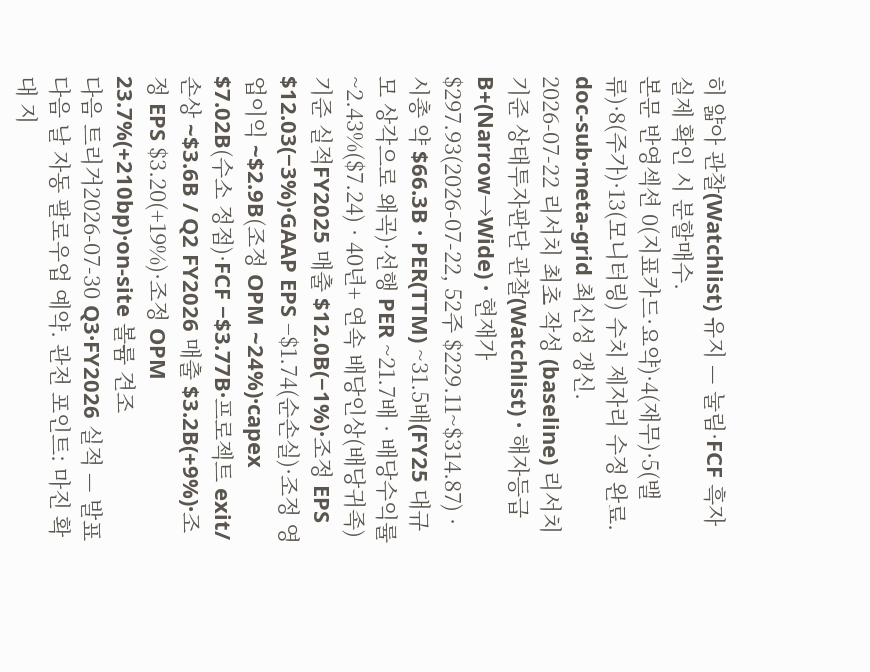히 얇아 관찰(Watchlist) 유지 — 눌림·FCF 흑자 실제 확인 시 분할매수.
본문 반영섹션 0(지표카드·요약)·4(재무)·5(밸류)·8(주가)·13(모니터링) 수치 제자리 수정 완료. doc-sub·meta-grid 최신성 갱신.
2026-07-22 리서치 최초 작성 (baseline) 리서치
기준 상태투자판단 관찰(Watchlist) · 해자등급 B+(Narrow→Wide) · 현재가 $297.93(2026-07-22, 52주 $229.11~$314.87) · 시총 약 $66.3B · PER(TTM) ~31.5배(FY25 대규모 상각으로 왜곡)·선행 PER ~21.7배 · 배당수익률 ~2.43%($7.24) · 40년+ 연속 배당인상(배당귀족)
기준 실적FY2025 매출 $12.0B(−1%)·조정 EPS $12.03(−3%)·GAAP EPS −$1.74(순손실)·조정 영업이익 ~$2.9B(조정 OPM ~24%)·capex $7.02B(수소 정점)·FCF −$3.77B·프로젝트 exit/손상 ~$3.6B / Q2 FY2026 매출 $3.2B(+9%)·조정 EPS $3.20(+19%)·조정 OPM 23.7%(+210bp)·on-site 볼륨 견조
다음 트리거2026-07-30 Q3·FY2026 실적 — 발표 다음 날 자동 팔로우업 예약. 관전 포인트: 마진 확대 지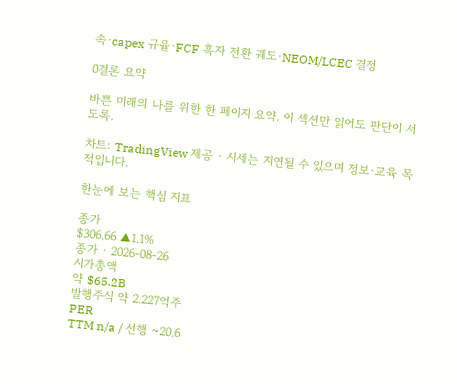속·capex 규율·FCF 흑자 전환 궤도·NEOM/LCEC 결정

0결론 요약

바쁜 미래의 나를 위한 한 페이지 요약. 이 섹션만 읽어도 판단이 서도록.

차트: TradingView 제공 · 시세는 지연될 수 있으며 정보·교육 목적입니다.

한눈에 보는 핵심 지표

종가
$306.66 ▲1.1%
종가 · 2026-08-26
시가총액
약 $65.2B
발행주식 약 2.227억주
PER
TTM n/a / 선행 ~20.6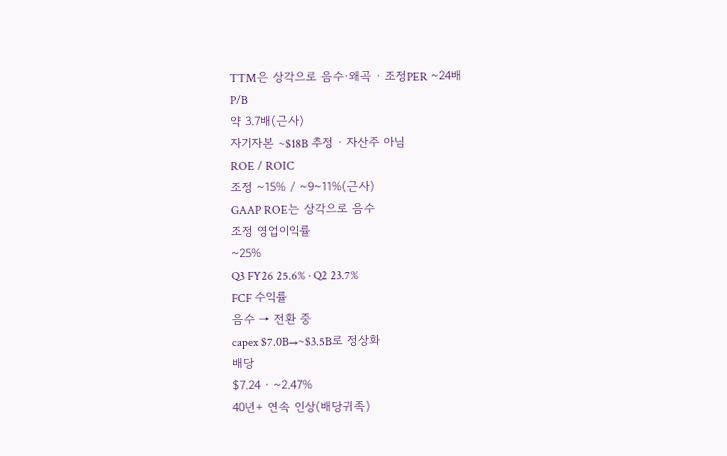TTM은 상각으로 음수·왜곡 · 조정PER ~24배
P/B
약 3.7배(근사)
자기자본 ~$18B 추정 · 자산주 아님
ROE / ROIC
조정 ~15% / ~9~11%(근사)
GAAP ROE는 상각으로 음수
조정 영업이익률
~25%
Q3 FY26 25.6% · Q2 23.7%
FCF 수익률
음수 → 전환 중
capex $7.0B→~$3.5B로 정상화
배당
$7.24 · ~2.47%
40년+ 연속 인상(배당귀족)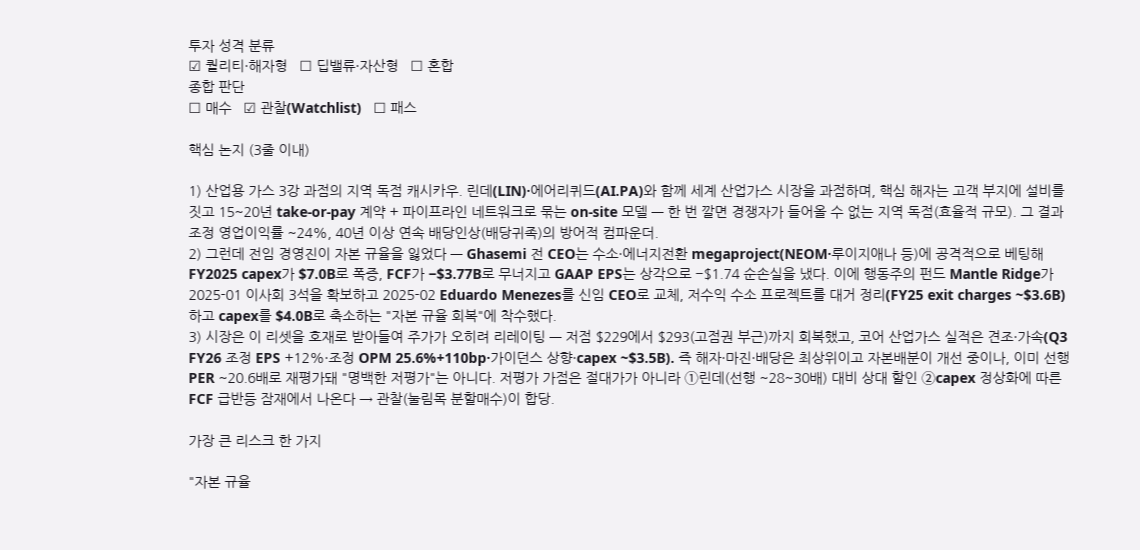투자 성격 분류
☑ 퀄리티·해자형   ☐ 딥밸류·자산형   ☐ 혼합
종합 판단
☐ 매수   ☑ 관찰(Watchlist)   ☐ 패스

핵심 논지 (3줄 이내)

1) 산업용 가스 3강 과점의 지역 독점 캐시카우. 린데(LIN)·에어리퀴드(AI.PA)와 함께 세계 산업가스 시장을 과점하며, 핵심 해자는 고객 부지에 설비를 짓고 15~20년 take-or-pay 계약 + 파이프라인 네트워크로 묶는 on-site 모델 — 한 번 깔면 경쟁자가 들어올 수 없는 지역 독점(효율적 규모). 그 결과 조정 영업이익률 ~24%, 40년 이상 연속 배당인상(배당귀족)의 방어적 컴파운더.
2) 그런데 전임 경영진이 자본 규율을 잃었다 — Ghasemi 전 CEO는 수소·에너지전환 megaproject(NEOM·루이지애나 등)에 공격적으로 베팅해 FY2025 capex가 $7.0B로 폭증, FCF가 −$3.77B로 무너지고 GAAP EPS는 상각으로 −$1.74 순손실을 냈다. 이에 행동주의 펀드 Mantle Ridge가 2025-01 이사회 3석을 확보하고 2025-02 Eduardo Menezes를 신임 CEO로 교체, 저수익 수소 프로젝트를 대거 정리(FY25 exit charges ~$3.6B)하고 capex를 $4.0B로 축소하는 "자본 규율 회복"에 착수했다.
3) 시장은 이 리셋을 호재로 받아들여 주가가 오히려 리레이팅 — 저점 $229에서 $293(고점권 부근)까지 회복했고, 코어 산업가스 실적은 견조·가속(Q3 FY26 조정 EPS +12%·조정 OPM 25.6%+110bp·가이던스 상향·capex ~$3.5B). 즉 해자·마진·배당은 최상위이고 자본배분이 개선 중이나, 이미 선행 PER ~20.6배로 재평가돼 "명백한 저평가"는 아니다. 저평가 가점은 절대가가 아니라 ①린데(선행 ~28~30배) 대비 상대 할인 ②capex 정상화에 따른 FCF 급반등 잠재에서 나온다 → 관찰(눌림목 분할매수)이 합당.

가장 큰 리스크 한 가지

"자본 규율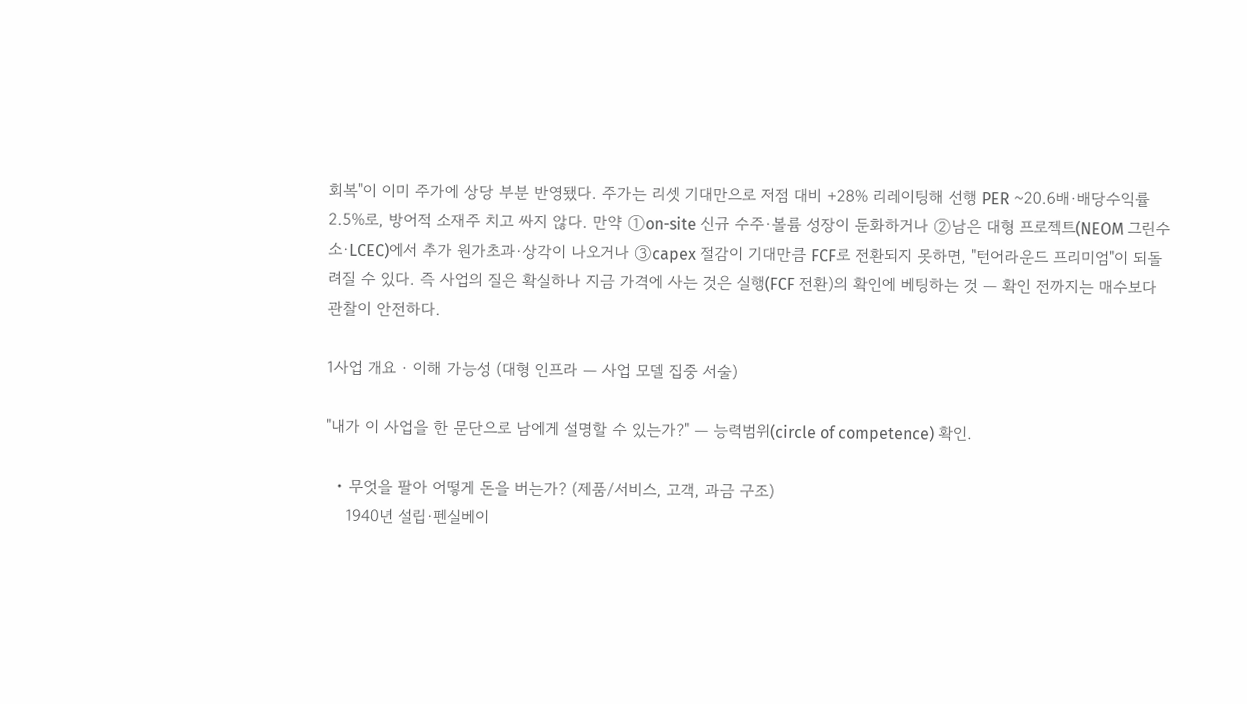회복"이 이미 주가에 상당 부분 반영됐다. 주가는 리셋 기대만으로 저점 대비 +28% 리레이팅해 선행 PER ~20.6배·배당수익률 2.5%로, 방어적 소재주 치고 싸지 않다. 만약 ①on-site 신규 수주·볼륨 성장이 둔화하거나 ②남은 대형 프로젝트(NEOM 그린수소·LCEC)에서 추가 원가초과·상각이 나오거나 ③capex 절감이 기대만큼 FCF로 전환되지 못하면, "턴어라운드 프리미엄"이 되돌려질 수 있다. 즉 사업의 질은 확실하나 지금 가격에 사는 것은 실행(FCF 전환)의 확인에 베팅하는 것 — 확인 전까지는 매수보다 관찰이 안전하다.

1사업 개요 · 이해 가능성 (대형 인프라 — 사업 모델 집중 서술)

"내가 이 사업을 한 문단으로 남에게 설명할 수 있는가?" — 능력범위(circle of competence) 확인.

  • 무엇을 팔아 어떻게 돈을 버는가? (제품/서비스, 고객, 과금 구조)
    1940년 설립·펜실베이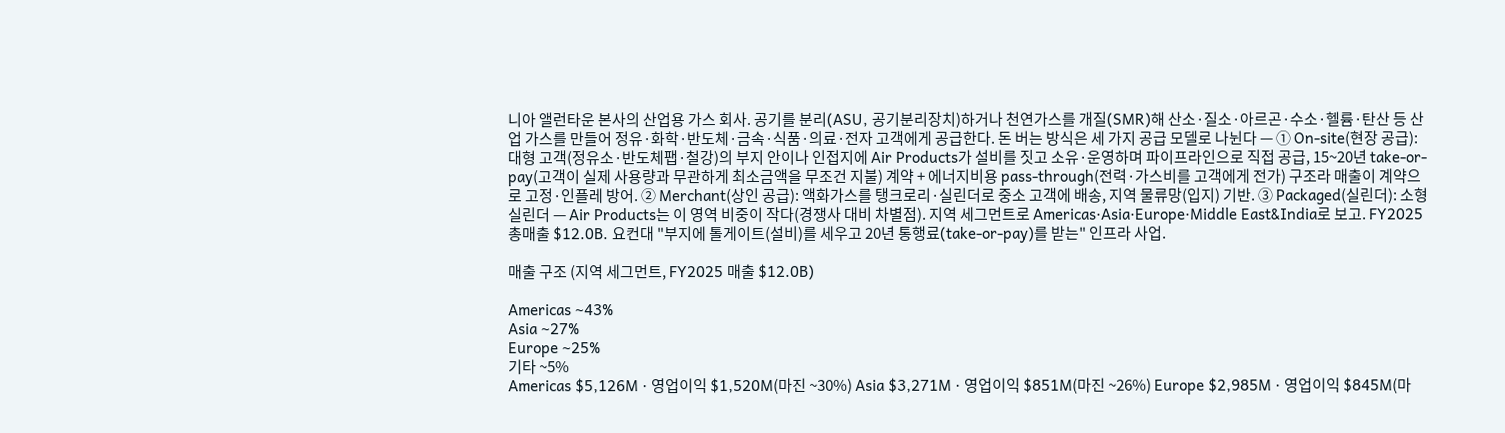니아 앨런타운 본사의 산업용 가스 회사. 공기를 분리(ASU, 공기분리장치)하거나 천연가스를 개질(SMR)해 산소·질소·아르곤·수소·헬륨·탄산 등 산업 가스를 만들어 정유·화학·반도체·금속·식품·의료·전자 고객에게 공급한다. 돈 버는 방식은 세 가지 공급 모델로 나뉜다 — ① On-site(현장 공급): 대형 고객(정유소·반도체팹·철강)의 부지 안이나 인접지에 Air Products가 설비를 짓고 소유·운영하며 파이프라인으로 직접 공급, 15~20년 take-or-pay(고객이 실제 사용량과 무관하게 최소금액을 무조건 지불) 계약 + 에너지비용 pass-through(전력·가스비를 고객에게 전가) 구조라 매출이 계약으로 고정·인플레 방어. ② Merchant(상인 공급): 액화가스를 탱크로리·실린더로 중소 고객에 배송, 지역 물류망(입지) 기반. ③ Packaged(실린더): 소형 실린더 — Air Products는 이 영역 비중이 작다(경쟁사 대비 차별점). 지역 세그먼트로 Americas·Asia·Europe·Middle East&India로 보고. FY2025 총매출 $12.0B. 요컨대 "부지에 톨게이트(설비)를 세우고 20년 통행료(take-or-pay)를 받는" 인프라 사업.

매출 구조 (지역 세그먼트, FY2025 매출 $12.0B)

Americas ~43%
Asia ~27%
Europe ~25%
기타 ~5%
Americas $5,126M · 영업이익 $1,520M(마진 ~30%) Asia $3,271M · 영업이익 $851M(마진 ~26%) Europe $2,985M · 영업이익 $845M(마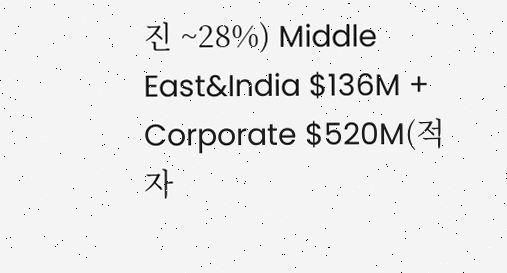진 ~28%) Middle East&India $136M + Corporate $520M(적자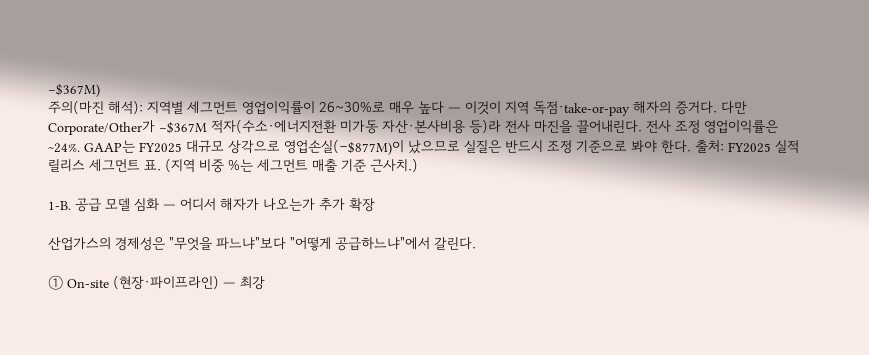−$367M)
주의(마진 해석): 지역별 세그먼트 영업이익률이 26~30%로 매우 높다 — 이것이 지역 독점·take-or-pay 해자의 증거다. 다만 Corporate/Other가 −$367M 적자(수소·에너지전환 미가동 자산·본사비용 등)라 전사 마진을 끌어내린다. 전사 조정 영업이익률은 ~24%. GAAP는 FY2025 대규모 상각으로 영업손실(−$877M)이 났으므로 실질은 반드시 조정 기준으로 봐야 한다. 출처: FY2025 실적 릴리스 세그먼트 표. (지역 비중 %는 세그먼트 매출 기준 근사치.)

1-B. 공급 모델 심화 — 어디서 해자가 나오는가 추가 확장

산업가스의 경제성은 "무엇을 파느냐"보다 "어떻게 공급하느냐"에서 갈린다.

① On-site (현장·파이프라인) — 최강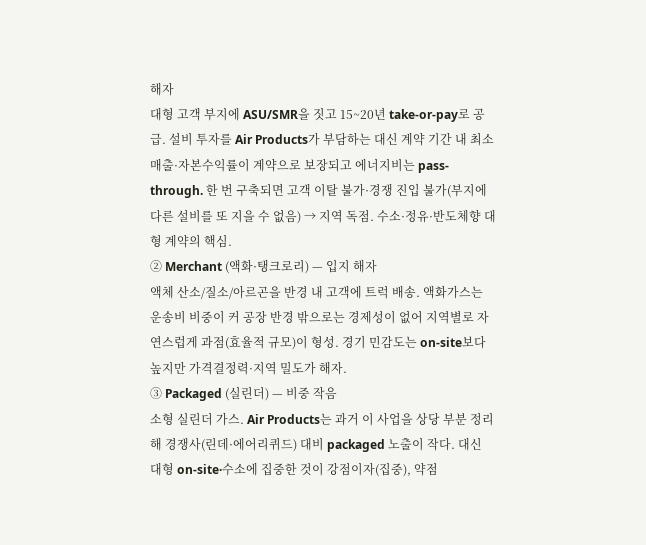해자
대형 고객 부지에 ASU/SMR을 짓고 15~20년 take-or-pay로 공급. 설비 투자를 Air Products가 부담하는 대신 계약 기간 내 최소매출·자본수익률이 계약으로 보장되고 에너지비는 pass-through. 한 번 구축되면 고객 이탈 불가·경쟁 진입 불가(부지에 다른 설비를 또 지을 수 없음) → 지역 독점. 수소·정유·반도체향 대형 계약의 핵심.
② Merchant (액화·탱크로리) — 입지 해자
액체 산소/질소/아르곤을 반경 내 고객에 트럭 배송. 액화가스는 운송비 비중이 커 공장 반경 밖으로는 경제성이 없어 지역별로 자연스럽게 과점(효율적 규모)이 형성. 경기 민감도는 on-site보다 높지만 가격결정력·지역 밀도가 해자.
③ Packaged (실린더) — 비중 작음
소형 실린더 가스. Air Products는 과거 이 사업을 상당 부분 정리해 경쟁사(린데·에어리퀴드) 대비 packaged 노출이 작다. 대신 대형 on-site·수소에 집중한 것이 강점이자(집중), 약점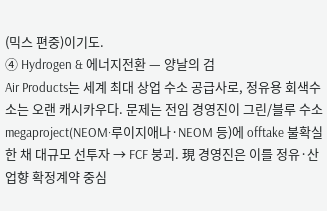(믹스 편중)이기도.
④ Hydrogen & 에너지전환 — 양날의 검
Air Products는 세계 최대 상업 수소 공급사로, 정유용 회색수소는 오랜 캐시카우다. 문제는 전임 경영진이 그린/블루 수소 megaproject(NEOM·루이지애나·NEOM 등)에 offtake 불확실한 채 대규모 선투자 → FCF 붕괴. 現 경영진은 이를 정유·산업향 확정계약 중심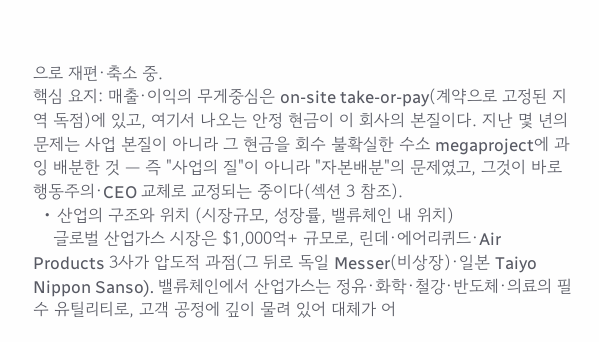으로 재편·축소 중.
핵심 요지: 매출·이익의 무게중심은 on-site take-or-pay(계약으로 고정된 지역 독점)에 있고, 여기서 나오는 안정 현금이 이 회사의 본질이다. 지난 몇 년의 문제는 사업 본질이 아니라 그 현금을 회수 불확실한 수소 megaproject에 과잉 배분한 것 — 즉 "사업의 질"이 아니라 "자본배분"의 문제였고, 그것이 바로 행동주의·CEO 교체로 교정되는 중이다(섹션 3 참조).
  • 산업의 구조와 위치 (시장규모, 성장률, 밸류체인 내 위치)
    글로벌 산업가스 시장은 $1,000억+ 규모로, 린데·에어리퀴드·Air Products 3사가 압도적 과점(그 뒤로 독일 Messer(비상장)·일본 Taiyo Nippon Sanso). 밸류체인에서 산업가스는 정유·화학·철강·반도체·의료의 필수 유틸리티로, 고객 공정에 깊이 물려 있어 대체가 어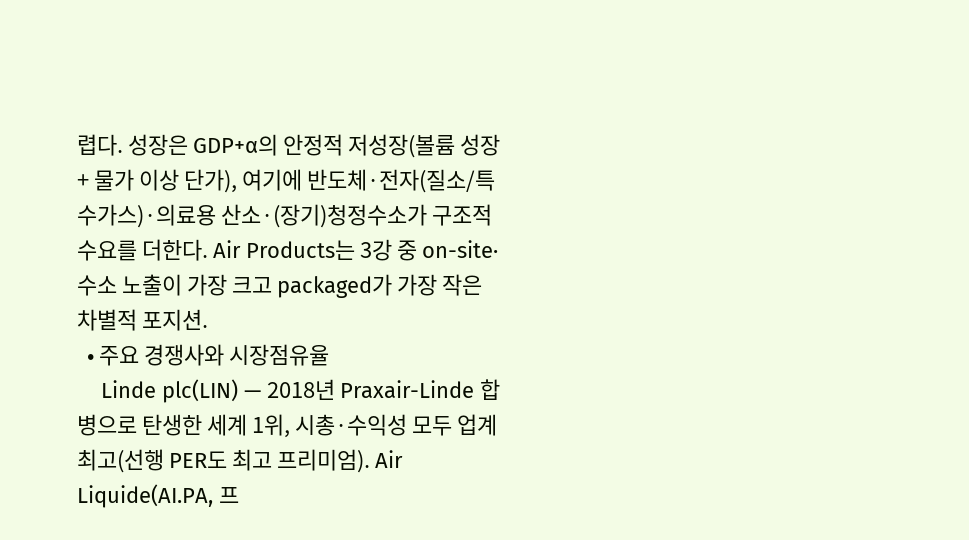렵다. 성장은 GDP+α의 안정적 저성장(볼륨 성장 + 물가 이상 단가), 여기에 반도체·전자(질소/특수가스)·의료용 산소·(장기)청정수소가 구조적 수요를 더한다. Air Products는 3강 중 on-site·수소 노출이 가장 크고 packaged가 가장 작은 차별적 포지션.
  • 주요 경쟁사와 시장점유율
    Linde plc(LIN) — 2018년 Praxair-Linde 합병으로 탄생한 세계 1위, 시총·수익성 모두 업계 최고(선행 PER도 최고 프리미엄). Air Liquide(AI.PA, 프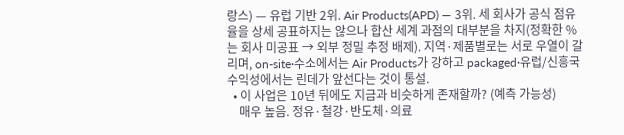랑스) — 유럽 기반 2위. Air Products(APD) — 3위. 세 회사가 공식 점유율을 상세 공표하지는 않으나 합산 세계 과점의 대부분을 차지(정확한 %는 회사 미공표 → 외부 정밀 추정 배제). 지역·제품별로는 서로 우열이 갈리며, on-site·수소에서는 Air Products가 강하고 packaged·유럽/신흥국 수익성에서는 린데가 앞선다는 것이 통설.
  • 이 사업은 10년 뒤에도 지금과 비슷하게 존재할까? (예측 가능성)
    매우 높음. 정유·철강·반도체·의료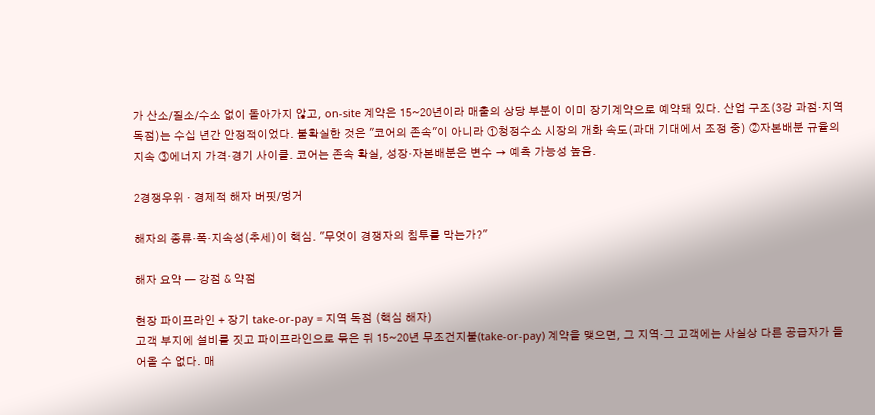가 산소/질소/수소 없이 돌아가지 않고, on-site 계약은 15~20년이라 매출의 상당 부분이 이미 장기계약으로 예약돼 있다. 산업 구조(3강 과점·지역 독점)는 수십 년간 안정적이었다. 불확실한 것은 "코어의 존속"이 아니라 ①청정수소 시장의 개화 속도(과대 기대에서 조정 중) ②자본배분 규율의 지속 ③에너지 가격·경기 사이클. 코어는 존속 확실, 성장·자본배분은 변수 → 예측 가능성 높음.

2경쟁우위 · 경제적 해자 버핏/멍거

해자의 종류·폭·지속성(추세)이 핵심. "무엇이 경쟁자의 침투를 막는가?"

해자 요약 — 강점 & 약점

현장 파이프라인 + 장기 take-or-pay = 지역 독점 (핵심 해자)
고객 부지에 설비를 짓고 파이프라인으로 묶은 뒤 15~20년 무조건지불(take-or-pay) 계약을 맺으면, 그 지역·그 고객에는 사실상 다른 공급자가 들어올 수 없다. 매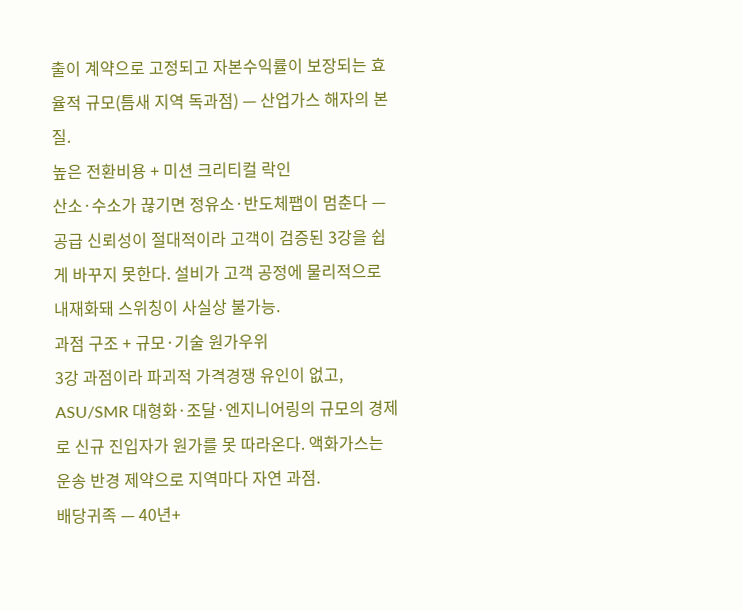출이 계약으로 고정되고 자본수익률이 보장되는 효율적 규모(틈새 지역 독과점) — 산업가스 해자의 본질.
높은 전환비용 + 미션 크리티컬 락인
산소·수소가 끊기면 정유소·반도체팹이 멈춘다 — 공급 신뢰성이 절대적이라 고객이 검증된 3강을 쉽게 바꾸지 못한다. 설비가 고객 공정에 물리적으로 내재화돼 스위칭이 사실상 불가능.
과점 구조 + 규모·기술 원가우위
3강 과점이라 파괴적 가격경쟁 유인이 없고, ASU/SMR 대형화·조달·엔지니어링의 규모의 경제로 신규 진입자가 원가를 못 따라온다. 액화가스는 운송 반경 제약으로 지역마다 자연 과점.
배당귀족 — 40년+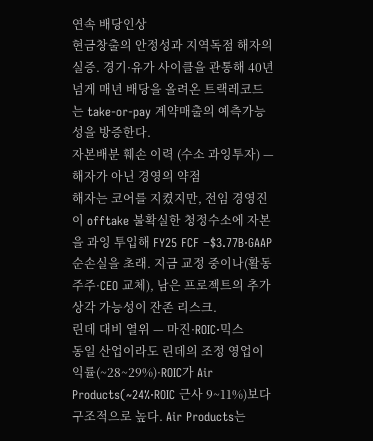연속 배당인상
현금창출의 안정성과 지역독점 해자의 실증. 경기·유가 사이클을 관통해 40년 넘게 매년 배당을 올려온 트랙레코드는 take-or-pay 계약매출의 예측가능성을 방증한다.
자본배분 훼손 이력 (수소 과잉투자) — 해자가 아닌 경영의 약점
해자는 코어를 지켰지만, 전임 경영진이 offtake 불확실한 청정수소에 자본을 과잉 투입해 FY25 FCF −$3.77B·GAAP 순손실을 초래. 지금 교정 중이나(활동주주·CEO 교체), 남은 프로젝트의 추가 상각 가능성이 잔존 리스크.
린데 대비 열위 — 마진·ROIC·믹스
동일 산업이라도 린데의 조정 영업이익률(~28~29%)·ROIC가 Air Products(~24%·ROIC 근사 9~11%)보다 구조적으로 높다. Air Products는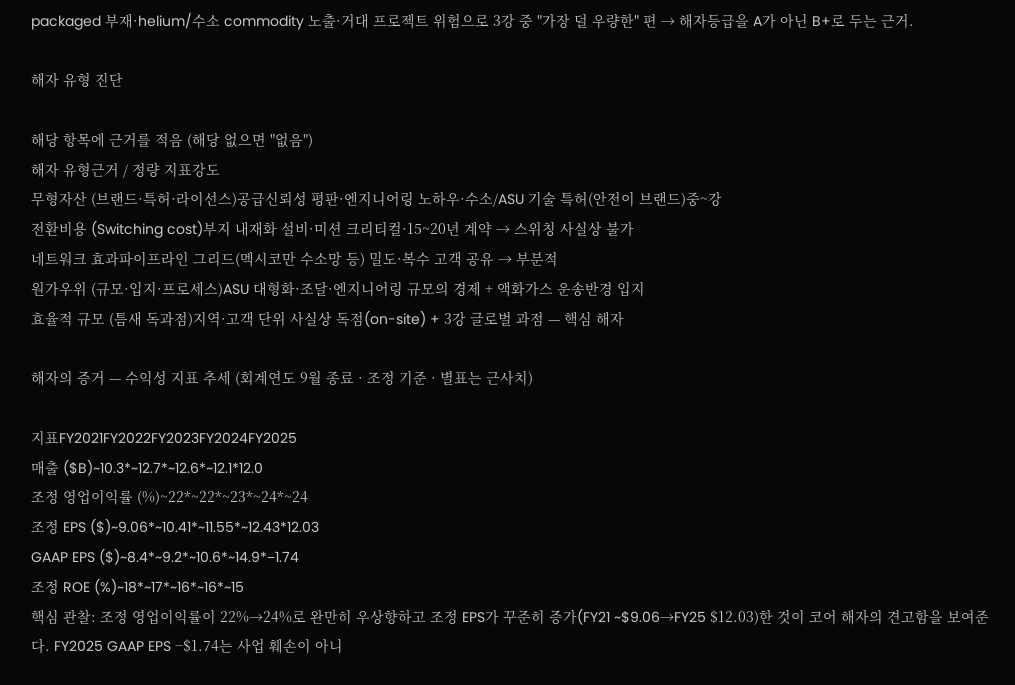packaged 부재·helium/수소 commodity 노출·거대 프로젝트 위험으로 3강 중 "가장 덜 우량한" 편 → 해자등급을 A가 아닌 B+로 두는 근거.

해자 유형 진단

해당 항목에 근거를 적음 (해당 없으면 "없음")
해자 유형근거 / 정량 지표강도
무형자산 (브랜드·특허·라이선스)공급신뢰성 평판·엔지니어링 노하우·수소/ASU 기술 특허(안전이 브랜드)중~강
전환비용 (Switching cost)부지 내재화 설비·미션 크리티컬·15~20년 계약 → 스위칭 사실상 불가
네트워크 효과파이프라인 그리드(멕시코만 수소망 등) 밀도·복수 고객 공유 → 부분적
원가우위 (규모·입지·프로세스)ASU 대형화·조달·엔지니어링 규모의 경제 + 액화가스 운송반경 입지
효율적 규모 (틈새 독과점)지역·고객 단위 사실상 독점(on-site) + 3강 글로벌 과점 — 핵심 해자

해자의 증거 — 수익성 지표 추세 (회계연도 9월 종료 · 조정 기준 · 별표는 근사치)

지표FY2021FY2022FY2023FY2024FY2025
매출 ($B)~10.3*~12.7*~12.6*~12.1*12.0
조정 영업이익률 (%)~22*~22*~23*~24*~24
조정 EPS ($)~9.06*~10.41*~11.55*~12.43*12.03
GAAP EPS ($)~8.4*~9.2*~10.6*~14.9*−1.74
조정 ROE (%)~18*~17*~16*~16*~15
핵심 관찰: 조정 영업이익률이 22%→24%로 완만히 우상향하고 조정 EPS가 꾸준히 증가(FY21 ~$9.06→FY25 $12.03)한 것이 코어 해자의 견고함을 보여준다. FY2025 GAAP EPS −$1.74는 사업 훼손이 아니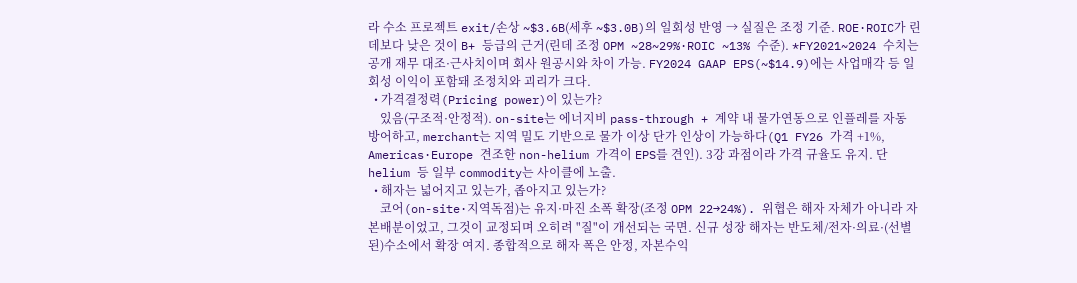라 수소 프로젝트 exit/손상 ~$3.6B(세후 ~$3.0B)의 일회성 반영 → 실질은 조정 기준. ROE·ROIC가 린데보다 낮은 것이 B+ 등급의 근거(린데 조정 OPM ~28~29%·ROIC ~13% 수준). *FY2021~2024 수치는 공개 재무 대조·근사치이며 회사 원공시와 차이 가능. FY2024 GAAP EPS(~$14.9)에는 사업매각 등 일회성 이익이 포함돼 조정치와 괴리가 크다.
  • 가격결정력(Pricing power)이 있는가?
    있음(구조적·안정적). on-site는 에너지비 pass-through + 계약 내 물가연동으로 인플레를 자동 방어하고, merchant는 지역 밀도 기반으로 물가 이상 단가 인상이 가능하다(Q1 FY26 가격 +1%, Americas·Europe 견조한 non-helium 가격이 EPS를 견인). 3강 과점이라 가격 규율도 유지. 단 helium 등 일부 commodity는 사이클에 노출.
  • 해자는 넓어지고 있는가, 좁아지고 있는가?
    코어(on-site·지역독점)는 유지·마진 소폭 확장(조정 OPM 22→24%). 위협은 해자 자체가 아니라 자본배분이었고, 그것이 교정되며 오히려 "질"이 개선되는 국면. 신규 성장 해자는 반도체/전자·의료·(선별된)수소에서 확장 여지. 종합적으로 해자 폭은 안정, 자본수익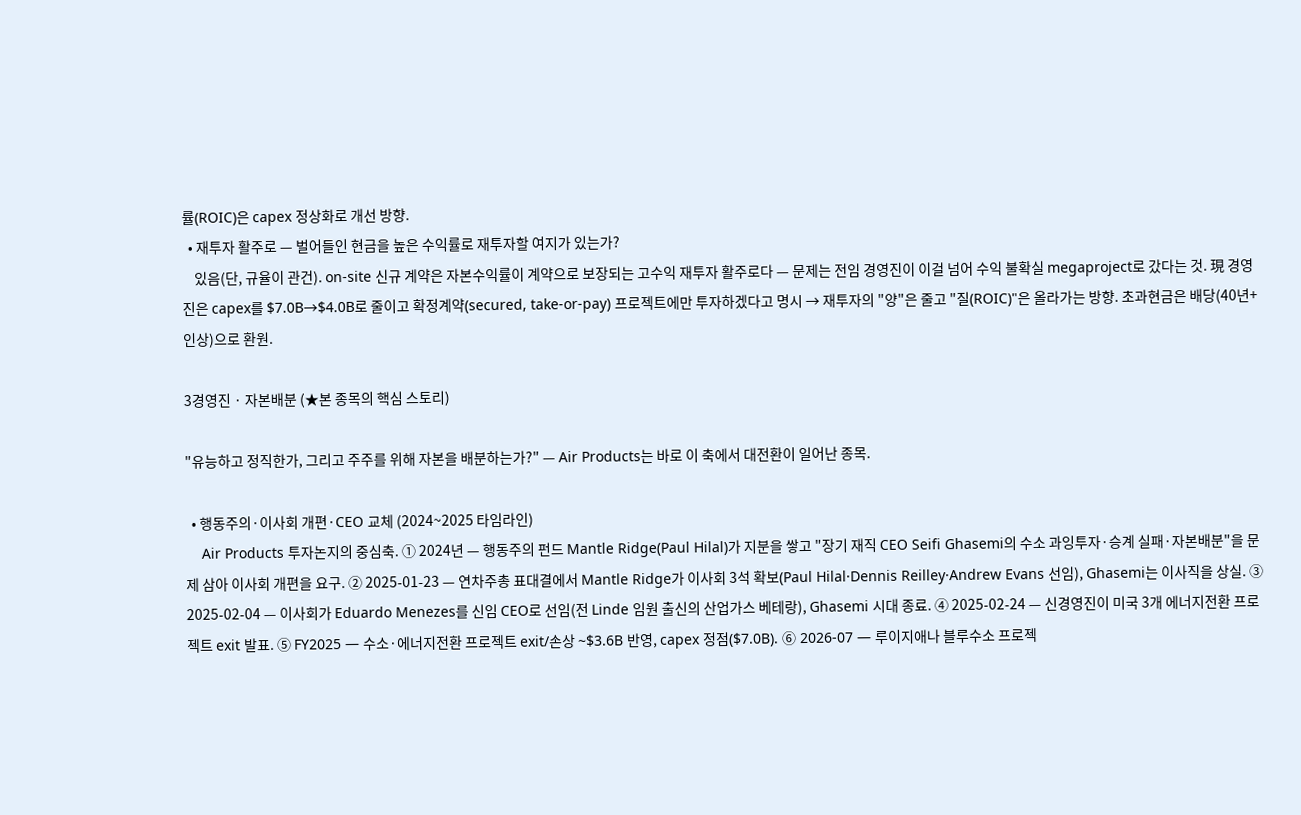률(ROIC)은 capex 정상화로 개선 방향.
  • 재투자 활주로 — 벌어들인 현금을 높은 수익률로 재투자할 여지가 있는가?
    있음(단, 규율이 관건). on-site 신규 계약은 자본수익률이 계약으로 보장되는 고수익 재투자 활주로다 — 문제는 전임 경영진이 이걸 넘어 수익 불확실 megaproject로 갔다는 것. 現 경영진은 capex를 $7.0B→$4.0B로 줄이고 확정계약(secured, take-or-pay) 프로젝트에만 투자하겠다고 명시 → 재투자의 "양"은 줄고 "질(ROIC)"은 올라가는 방향. 초과현금은 배당(40년+ 인상)으로 환원.

3경영진 · 자본배분 (★본 종목의 핵심 스토리)

"유능하고 정직한가, 그리고 주주를 위해 자본을 배분하는가?" — Air Products는 바로 이 축에서 대전환이 일어난 종목.

  • 행동주의·이사회 개편·CEO 교체 (2024~2025 타임라인)
    Air Products 투자논지의 중심축. ① 2024년 — 행동주의 펀드 Mantle Ridge(Paul Hilal)가 지분을 쌓고 "장기 재직 CEO Seifi Ghasemi의 수소 과잉투자·승계 실패·자본배분"을 문제 삼아 이사회 개편을 요구. ② 2025-01-23 — 연차주총 표대결에서 Mantle Ridge가 이사회 3석 확보(Paul Hilal·Dennis Reilley·Andrew Evans 선임), Ghasemi는 이사직을 상실. ③ 2025-02-04 — 이사회가 Eduardo Menezes를 신임 CEO로 선임(전 Linde 임원 출신의 산업가스 베테랑), Ghasemi 시대 종료. ④ 2025-02-24 — 신경영진이 미국 3개 에너지전환 프로젝트 exit 발표. ⑤ FY2025 — 수소·에너지전환 프로젝트 exit/손상 ~$3.6B 반영, capex 정점($7.0B). ⑥ 2026-07 — 루이지애나 블루수소 프로젝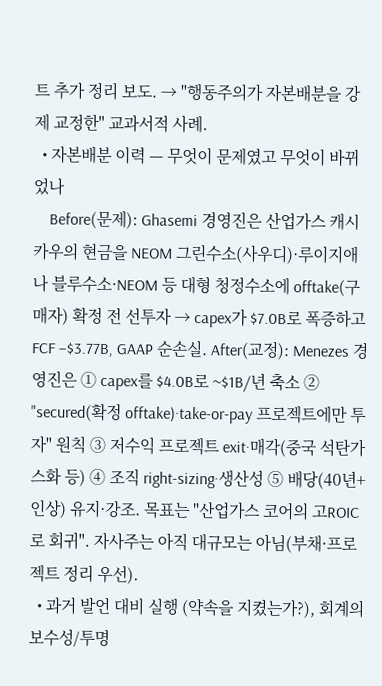트 추가 정리 보도. → "행동주의가 자본배분을 강제 교정한" 교과서적 사례.
  • 자본배분 이력 — 무엇이 문제였고 무엇이 바뀌었나
    Before(문제): Ghasemi 경영진은 산업가스 캐시카우의 현금을 NEOM 그린수소(사우디)·루이지애나 블루수소·NEOM 등 대형 청정수소에 offtake(구매자) 확정 전 선투자 → capex가 $7.0B로 폭증하고 FCF −$3.77B, GAAP 순손실. After(교정): Menezes 경영진은 ① capex를 $4.0B로 ~$1B/년 축소 ② "secured(확정 offtake)·take-or-pay 프로젝트에만 투자" 원칙 ③ 저수익 프로젝트 exit·매각(중국 석탄가스화 등) ④ 조직 right-sizing·생산성 ⑤ 배당(40년+ 인상) 유지·강조. 목표는 "산업가스 코어의 고ROIC로 회귀". 자사주는 아직 대규모는 아님(부채·프로젝트 정리 우선).
  • 과거 발언 대비 실행 (약속을 지켰는가?), 회계의 보수성/투명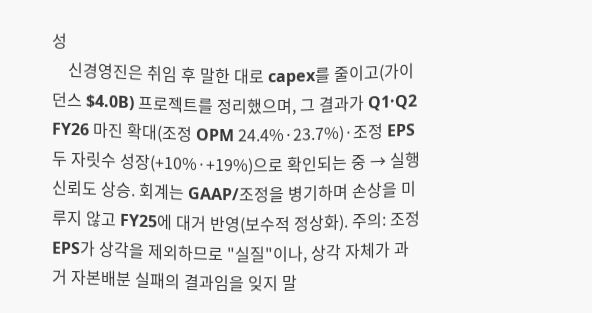성
    신경영진은 취임 후 말한 대로 capex를 줄이고(가이던스 $4.0B) 프로젝트를 정리했으며, 그 결과가 Q1·Q2 FY26 마진 확대(조정 OPM 24.4%·23.7%)·조정 EPS 두 자릿수 성장(+10%·+19%)으로 확인되는 중 → 실행 신뢰도 상승. 회계는 GAAP/조정을 병기하며 손상을 미루지 않고 FY25에 대거 반영(보수적 정상화). 주의: 조정 EPS가 상각을 제외하므로 "실질"이나, 상각 자체가 과거 자본배분 실패의 결과임을 잊지 말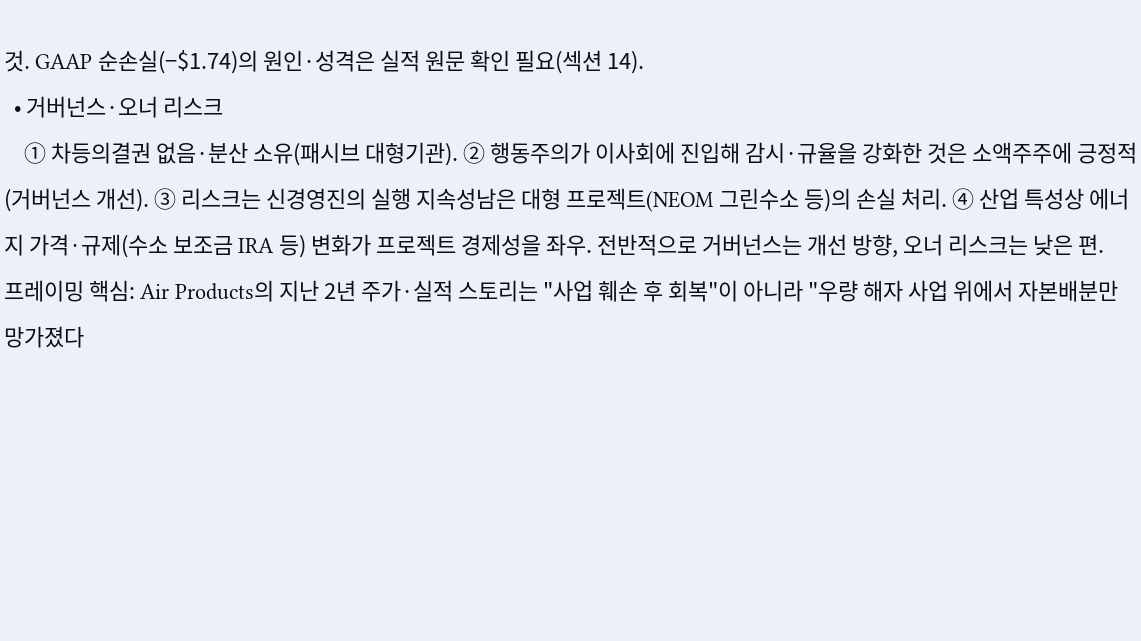것. GAAP 순손실(−$1.74)의 원인·성격은 실적 원문 확인 필요(섹션 14).
  • 거버넌스·오너 리스크
    ① 차등의결권 없음·분산 소유(패시브 대형기관). ② 행동주의가 이사회에 진입해 감시·규율을 강화한 것은 소액주주에 긍정적(거버넌스 개선). ③ 리스크는 신경영진의 실행 지속성남은 대형 프로젝트(NEOM 그린수소 등)의 손실 처리. ④ 산업 특성상 에너지 가격·규제(수소 보조금 IRA 등) 변화가 프로젝트 경제성을 좌우. 전반적으로 거버넌스는 개선 방향, 오너 리스크는 낮은 편.
프레이밍 핵심: Air Products의 지난 2년 주가·실적 스토리는 "사업 훼손 후 회복"이 아니라 "우량 해자 사업 위에서 자본배분만 망가졌다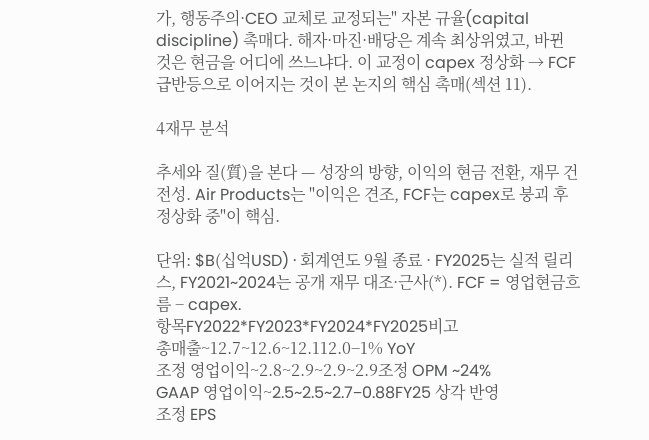가, 행동주의·CEO 교체로 교정되는" 자본 규율(capital discipline) 촉매다. 해자·마진·배당은 계속 최상위였고, 바뀐 것은 현금을 어디에 쓰느냐다. 이 교정이 capex 정상화 → FCF 급반등으로 이어지는 것이 본 논지의 핵심 촉매(섹션 11).

4재무 분석

추세와 질(質)을 본다 — 성장의 방향, 이익의 현금 전환, 재무 건전성. Air Products는 "이익은 견조, FCF는 capex로 붕괴 후 정상화 중"이 핵심.

단위: $B(십억USD) · 회계연도 9월 종료 · FY2025는 실적 릴리스, FY2021~2024는 공개 재무 대조·근사(*). FCF = 영업현금흐름 − capex.
항목FY2022*FY2023*FY2024*FY2025비고
총매출~12.7~12.6~12.112.0−1% YoY
조정 영업이익~2.8~2.9~2.9~2.9조정 OPM ~24%
GAAP 영업이익~2.5~2.5~2.7−0.88FY25 상각 반영
조정 EPS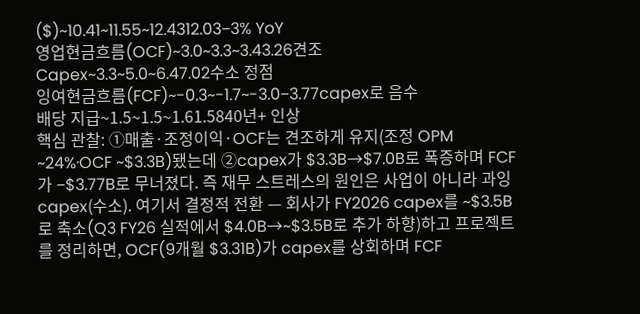($)~10.41~11.55~12.4312.03−3% YoY
영업현금흐름(OCF)~3.0~3.3~3.43.26견조
Capex~3.3~5.0~6.47.02수소 정점
잉여현금흐름(FCF)~-0.3~-1.7~-3.0−3.77capex로 음수
배당 지급~1.5~1.5~1.61.5840년+ 인상
핵심 관찰: ①매출·조정이익·OCF는 견조하게 유지(조정 OPM ~24%·OCF ~$3.3B)됐는데 ②capex가 $3.3B→$7.0B로 폭증하며 FCF가 −$3.77B로 무너졌다. 즉 재무 스트레스의 원인은 사업이 아니라 과잉 capex(수소). 여기서 결정적 전환 — 회사가 FY2026 capex를 ~$3.5B로 축소(Q3 FY26 실적에서 $4.0B→~$3.5B로 추가 하향)하고 프로젝트를 정리하면, OCF(9개월 $3.31B)가 capex를 상회하며 FCF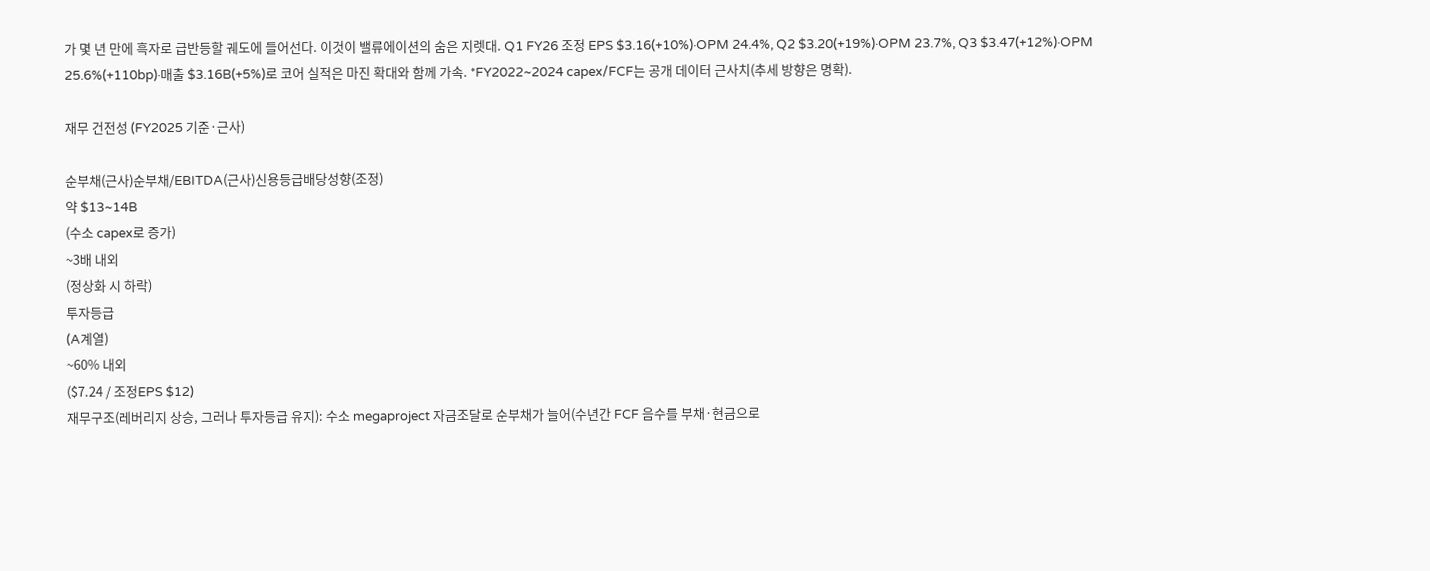가 몇 년 만에 흑자로 급반등할 궤도에 들어선다. 이것이 밸류에이션의 숨은 지렛대. Q1 FY26 조정 EPS $3.16(+10%)·OPM 24.4%, Q2 $3.20(+19%)·OPM 23.7%, Q3 $3.47(+12%)·OPM 25.6%(+110bp)·매출 $3.16B(+5%)로 코어 실적은 마진 확대와 함께 가속. *FY2022~2024 capex/FCF는 공개 데이터 근사치(추세 방향은 명확).

재무 건전성 (FY2025 기준·근사)

순부채(근사)순부채/EBITDA(근사)신용등급배당성향(조정)
약 $13~14B
(수소 capex로 증가)
~3배 내외
(정상화 시 하락)
투자등급
(A계열)
~60% 내외
($7.24 / 조정EPS $12)
재무구조(레버리지 상승, 그러나 투자등급 유지): 수소 megaproject 자금조달로 순부채가 늘어(수년간 FCF 음수를 부채·현금으로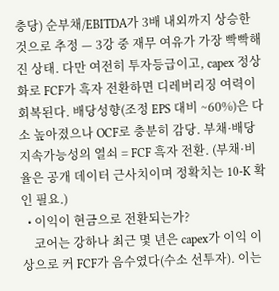충당) 순부채/EBITDA가 3배 내외까지 상승한 것으로 추정 — 3강 중 재무 여유가 가장 빡빡해진 상태. 다만 여전히 투자등급이고, capex 정상화로 FCF가 흑자 전환하면 디레버리징 여력이 회복된다. 배당성향(조정 EPS 대비 ~60%)은 다소 높아졌으나 OCF로 충분히 감당. 부채·배당 지속가능성의 열쇠 = FCF 흑자 전환. (부채·비율은 공개 데이터 근사치이며 정확치는 10-K 확인 필요.)
  • 이익이 현금으로 전환되는가?
    코어는 강하나 최근 몇 년은 capex가 이익 이상으로 커 FCF가 음수였다(수소 선투자). 이는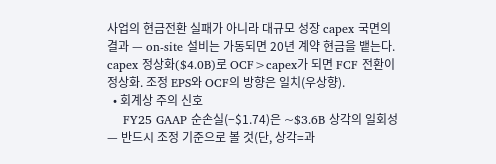사업의 현금전환 실패가 아니라 대규모 성장 capex 국면의 결과 — on-site 설비는 가동되면 20년 계약 현금을 뱉는다. capex 정상화($4.0B)로 OCF>capex가 되면 FCF 전환이 정상화. 조정 EPS와 OCF의 방향은 일치(우상향).
  • 회계상 주의 신호
    FY25 GAAP 순손실(−$1.74)은 ~$3.6B 상각의 일회성 — 반드시 조정 기준으로 볼 것(단, 상각=과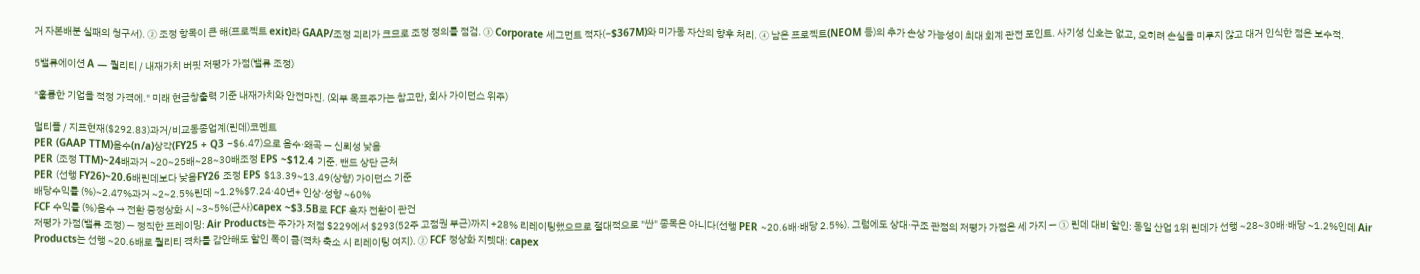거 자본배분 실패의 청구서). ② 조정 항목이 큰 해(프로젝트 exit)라 GAAP/조정 괴리가 크므로 조정 정의를 점검. ③ Corporate 세그먼트 적자(−$367M)와 미가동 자산의 향후 처리. ④ 남은 프로젝트(NEOM 등)의 추가 손상 가능성이 최대 회계 관전 포인트. 사기성 신호는 없고, 오히려 손실을 미루지 않고 대거 인식한 점은 보수적.

5밸류에이션 A — 퀄리티 / 내재가치 버핏 저평가 가점(밸류 조정)

"훌륭한 기업을 적정 가격에." 미래 현금창출력 기준 내재가치와 안전마진. (외부 목표주가는 참고만, 회사 가이던스 위주)

멀티플 / 지표현재($292.83)과거/비교동종업계(린데)코멘트
PER (GAAP TTM)음수(n/a)상각(FY25 + Q3 −$6.47)으로 음수·왜곡 — 신뢰성 낮음
PER (조정 TTM)~24배과거 ~20~25배~28~30배조정 EPS ~$12.4 기준. 밴드 상단 근처
PER (선행 FY26)~20.6배린데보다 낮음FY26 조정 EPS $13.39~13.49(상향) 가이던스 기준
배당수익률 (%)~2.47%과거 ~2~2.5%린데 ~1.2%$7.24·40년+ 인상·성향 ~60%
FCF 수익률 (%)음수 → 전환 중정상화 시 ~3~5%(근사)capex ~$3.5B로 FCF 흑자 전환이 관건
저평가 가점(밸류 조정) — 정직한 프레이밍: Air Products는 주가가 저점 $229에서 $293(52주 고점권 부근)까지 +28% 리레이팅했으므로 절대적으로 "싼" 종목은 아니다(선행 PER ~20.6배·배당 2.5%). 그럼에도 상대·구조 관점의 저평가 가점은 세 가지 — ① 린데 대비 할인: 동일 산업 1위 린데가 선행 ~28~30배·배당 ~1.2%인데 Air Products는 선행 ~20.6배로 퀄리티 격차를 감안해도 할인 폭이 큼(격차 축소 시 리레이팅 여지). ② FCF 정상화 지렛대: capex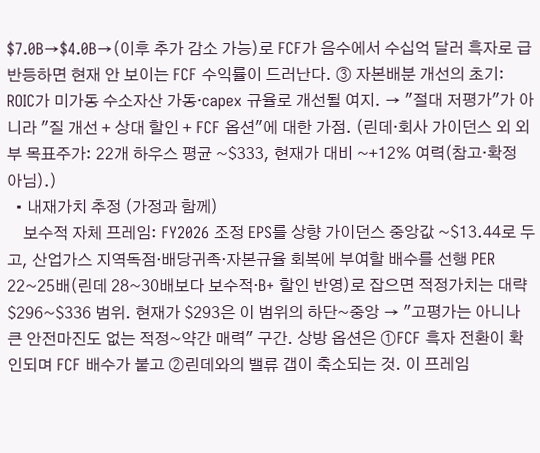$7.0B→$4.0B→(이후 추가 감소 가능)로 FCF가 음수에서 수십억 달러 흑자로 급반등하면 현재 안 보이는 FCF 수익률이 드러난다. ③ 자본배분 개선의 초기: ROIC가 미가동 수소자산 가동·capex 규율로 개선될 여지. → "절대 저평가"가 아니라 "질 개선 + 상대 할인 + FCF 옵션"에 대한 가점. (린데·회사 가이던스 외 외부 목표주가: 22개 하우스 평균 ~$333, 현재가 대비 ~+12% 여력(참고·확정 아님).)
  • 내재가치 추정 (가정과 함께)
    보수적 자체 프레임: FY2026 조정 EPS를 상향 가이던스 중앙값 ~$13.44로 두고, 산업가스 지역독점·배당귀족·자본규율 회복에 부여할 배수를 선행 PER 22~25배(린데 28~30배보다 보수적·B+ 할인 반영)로 잡으면 적정가치는 대략 $296~$336 범위. 현재가 $293은 이 범위의 하단~중앙 → "고평가는 아니나 큰 안전마진도 없는 적정~약간 매력" 구간. 상방 옵션은 ①FCF 흑자 전환이 확인되며 FCF 배수가 붙고 ②린데와의 밸류 갭이 축소되는 것. 이 프레임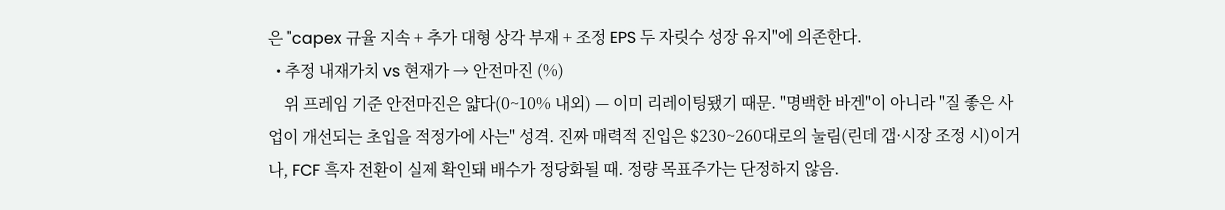은 "capex 규율 지속 + 추가 대형 상각 부재 + 조정 EPS 두 자릿수 성장 유지"에 의존한다.
  • 추정 내재가치 vs 현재가 → 안전마진 (%)
    위 프레임 기준 안전마진은 얇다(0~10% 내외) — 이미 리레이팅됐기 때문. "명백한 바겐"이 아니라 "질 좋은 사업이 개선되는 초입을 적정가에 사는" 성격. 진짜 매력적 진입은 $230~260대로의 눌림(린데 갭·시장 조정 시)이거나, FCF 흑자 전환이 실제 확인돼 배수가 정당화될 때. 정량 목표주가는 단정하지 않음.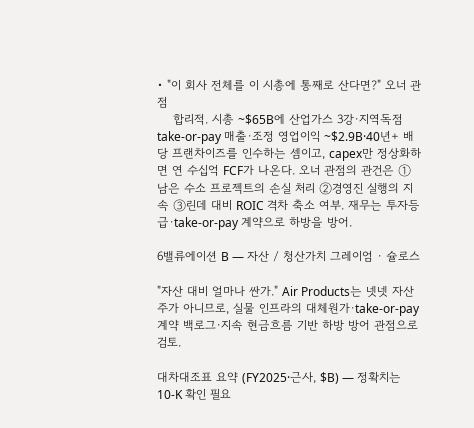• "이 회사 전체를 이 시총에 통째로 산다면?" 오너 관점
    합리적. 시총 ~$65B에 산업가스 3강·지역독점 take-or-pay 매출·조정 영업이익 ~$2.9B·40년+ 배당 프랜차이즈를 인수하는 셈이고, capex만 정상화하면 연 수십억 FCF가 나온다. 오너 관점의 관건은 ①남은 수소 프로젝트의 손실 처리 ②경영진 실행의 지속 ③린데 대비 ROIC 격차 축소 여부. 재무는 투자등급·take-or-pay 계약으로 하방을 방어.

6밸류에이션 B — 자산 / 청산가치 그레이엄 · 슐로스

"자산 대비 얼마나 싼가." Air Products는 넷넷 자산주가 아니므로, 실물 인프라의 대체원가·take-or-pay 계약 백로그·지속 현금흐름 기반 하방 방어 관점으로 검토.

대차대조표 요약 (FY2025·근사, $B) — 정확치는 10-K 확인 필요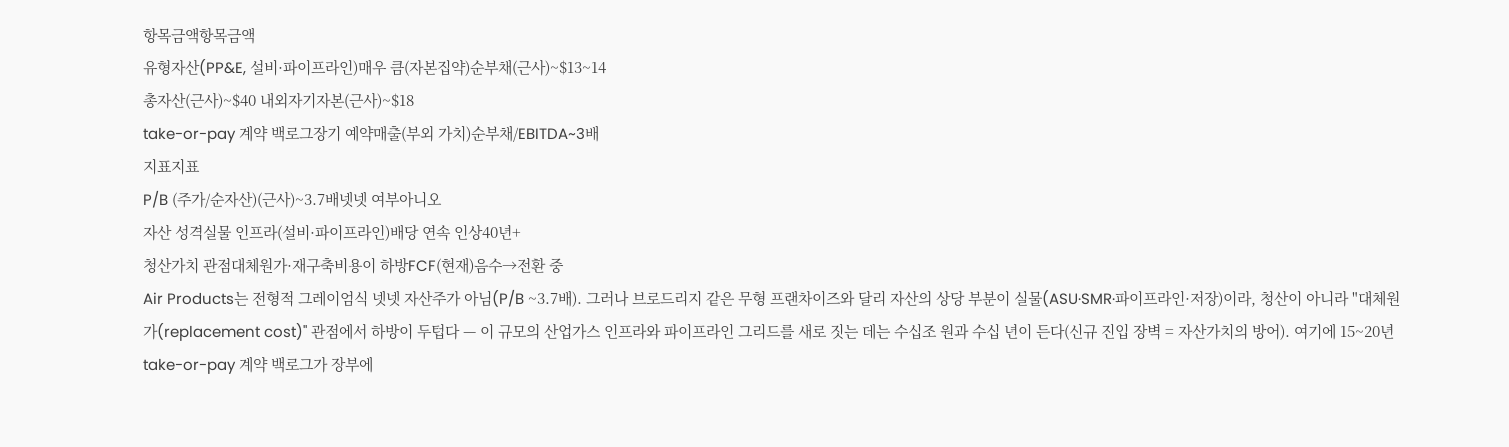항목금액항목금액
유형자산(PP&E, 설비·파이프라인)매우 큼(자본집약)순부채(근사)~$13~14
총자산(근사)~$40 내외자기자본(근사)~$18
take-or-pay 계약 백로그장기 예약매출(부외 가치)순부채/EBITDA~3배
지표지표
P/B (주가/순자산)(근사)~3.7배넷넷 여부아니오
자산 성격실물 인프라(설비·파이프라인)배당 연속 인상40년+
청산가치 관점대체원가·재구축비용이 하방FCF(현재)음수→전환 중
Air Products는 전형적 그레이엄식 넷넷 자산주가 아님(P/B ~3.7배). 그러나 브로드리지 같은 무형 프랜차이즈와 달리 자산의 상당 부분이 실물(ASU·SMR·파이프라인·저장)이라, 청산이 아니라 "대체원가(replacement cost)" 관점에서 하방이 두텁다 — 이 규모의 산업가스 인프라와 파이프라인 그리드를 새로 짓는 데는 수십조 원과 수십 년이 든다(신규 진입 장벽 = 자산가치의 방어). 여기에 15~20년 take-or-pay 계약 백로그가 장부에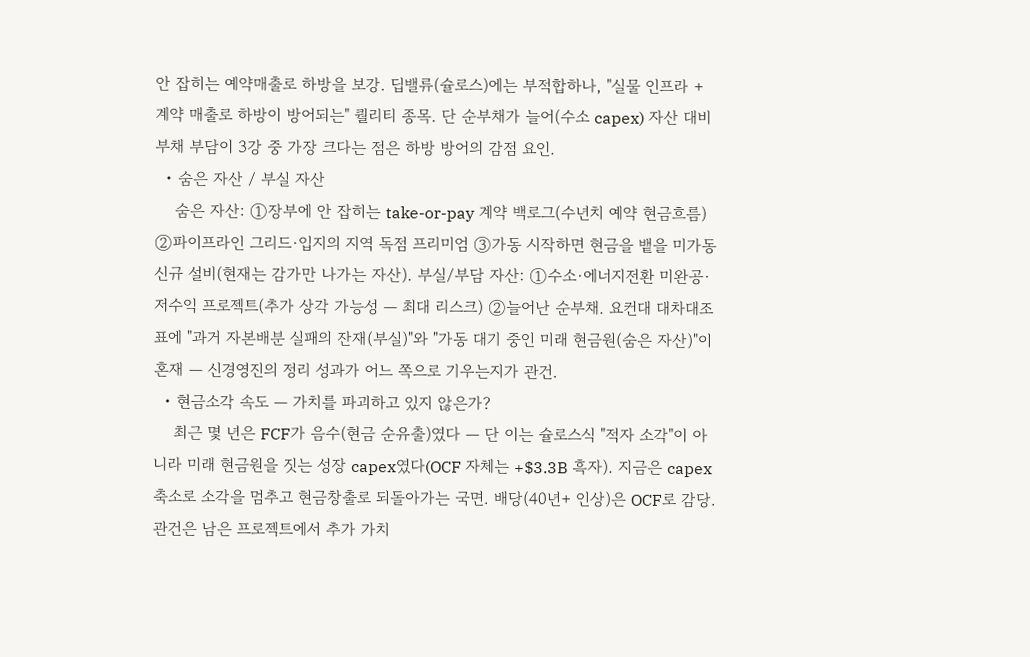안 잡히는 예약매출로 하방을 보강. 딥밸류(슐로스)에는 부적합하나, "실물 인프라 + 계약 매출로 하방이 방어되는" 퀄리티 종목. 단 순부채가 늘어(수소 capex) 자산 대비 부채 부담이 3강 중 가장 크다는 점은 하방 방어의 감점 요인.
  • 숨은 자산 / 부실 자산
    숨은 자산: ①장부에 안 잡히는 take-or-pay 계약 백로그(수년치 예약 현금흐름) ②파이프라인 그리드·입지의 지역 독점 프리미엄 ③가동 시작하면 현금을 뱉을 미가동 신규 설비(현재는 감가만 나가는 자산). 부실/부담 자산: ①수소·에너지전환 미완공·저수익 프로젝트(추가 상각 가능성 — 최대 리스크) ②늘어난 순부채. 요컨대 대차대조표에 "과거 자본배분 실패의 잔재(부실)"와 "가동 대기 중인 미래 현금원(숨은 자산)"이 혼재 — 신경영진의 정리 성과가 어느 쪽으로 기우는지가 관건.
  • 현금소각 속도 — 가치를 파괴하고 있지 않은가?
    최근 몇 년은 FCF가 음수(현금 순유출)였다 — 단 이는 슐로스식 "적자 소각"이 아니라 미래 현금원을 짓는 성장 capex였다(OCF 자체는 +$3.3B 흑자). 지금은 capex 축소로 소각을 멈추고 현금창출로 되돌아가는 국면. 배당(40년+ 인상)은 OCF로 감당. 관건은 남은 프로젝트에서 추가 가치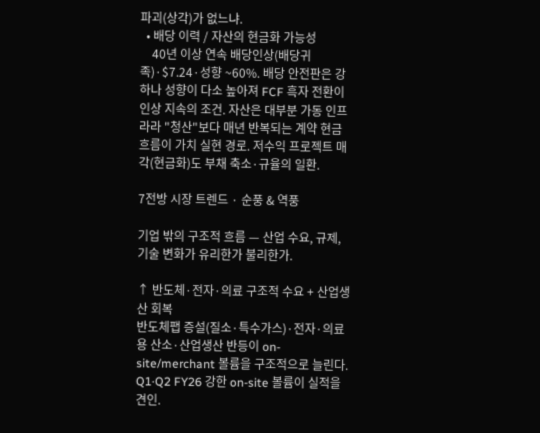파괴(상각)가 없느냐.
  • 배당 이력 / 자산의 현금화 가능성
    40년 이상 연속 배당인상(배당귀족)·$7.24·성향 ~60%. 배당 안전판은 강하나 성향이 다소 높아져 FCF 흑자 전환이 인상 지속의 조건. 자산은 대부분 가동 인프라라 "청산"보다 매년 반복되는 계약 현금흐름이 가치 실현 경로. 저수익 프로젝트 매각(현금화)도 부채 축소·규율의 일환.

7전방 시장 트렌드 · 순풍 & 역풍

기업 밖의 구조적 흐름 — 산업 수요, 규제, 기술 변화가 유리한가 불리한가.

↑ 반도체·전자·의료 구조적 수요 + 산업생산 회복
반도체팹 증설(질소·특수가스)·전자·의료용 산소·산업생산 반등이 on-site/merchant 볼륨을 구조적으로 늘린다. Q1·Q2 FY26 강한 on-site 볼륨이 실적을 견인.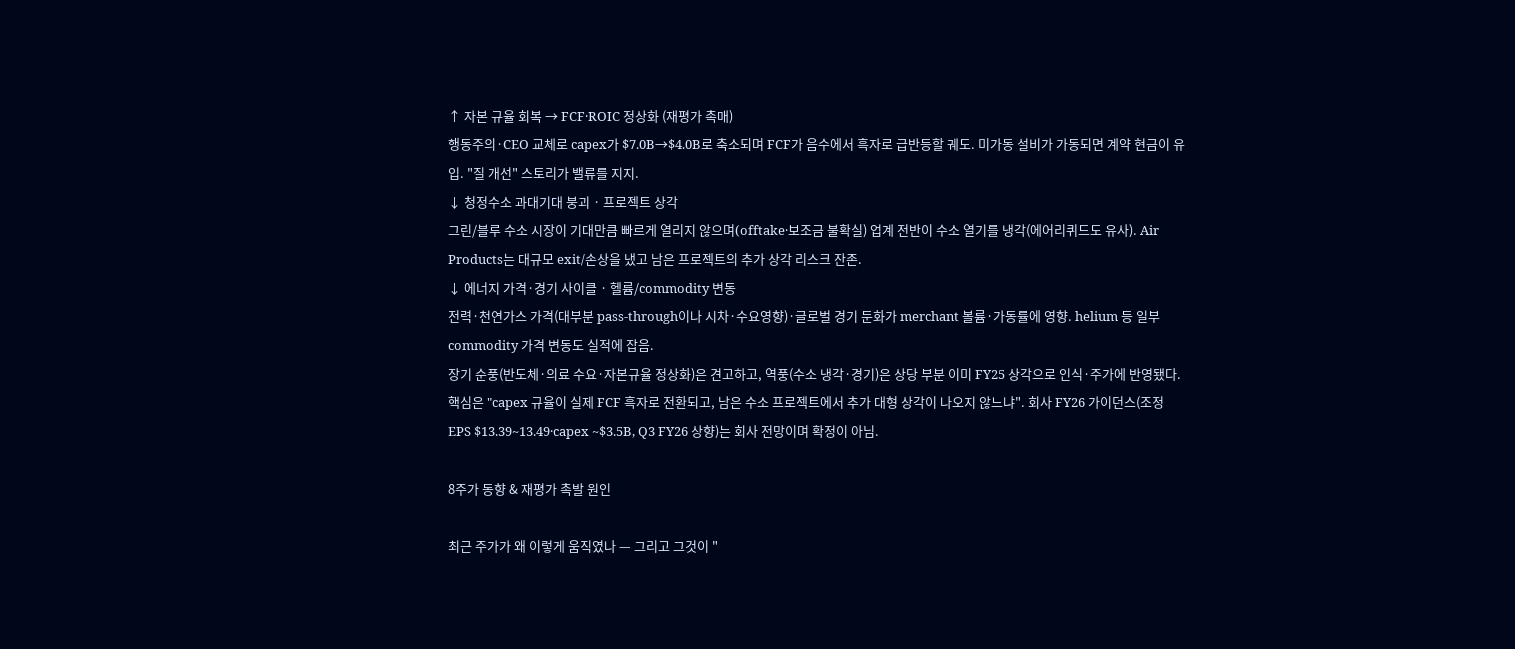↑ 자본 규율 회복 → FCF·ROIC 정상화 (재평가 촉매)
행동주의·CEO 교체로 capex가 $7.0B→$4.0B로 축소되며 FCF가 음수에서 흑자로 급반등할 궤도. 미가동 설비가 가동되면 계약 현금이 유입. "질 개선" 스토리가 밸류를 지지.
↓ 청정수소 과대기대 붕괴 · 프로젝트 상각
그린/블루 수소 시장이 기대만큼 빠르게 열리지 않으며(offtake·보조금 불확실) 업계 전반이 수소 열기를 냉각(에어리퀴드도 유사). Air Products는 대규모 exit/손상을 냈고 남은 프로젝트의 추가 상각 리스크 잔존.
↓ 에너지 가격·경기 사이클 · 헬륨/commodity 변동
전력·천연가스 가격(대부분 pass-through이나 시차·수요영향)·글로벌 경기 둔화가 merchant 볼륨·가동률에 영향. helium 등 일부 commodity 가격 변동도 실적에 잡음.
장기 순풍(반도체·의료 수요·자본규율 정상화)은 견고하고, 역풍(수소 냉각·경기)은 상당 부분 이미 FY25 상각으로 인식·주가에 반영됐다. 핵심은 "capex 규율이 실제 FCF 흑자로 전환되고, 남은 수소 프로젝트에서 추가 대형 상각이 나오지 않느냐". 회사 FY26 가이던스(조정 EPS $13.39~13.49·capex ~$3.5B, Q3 FY26 상향)는 회사 전망이며 확정이 아님.

8주가 동향 & 재평가 촉발 원인

최근 주가가 왜 이렇게 움직였나 — 그리고 그것이 "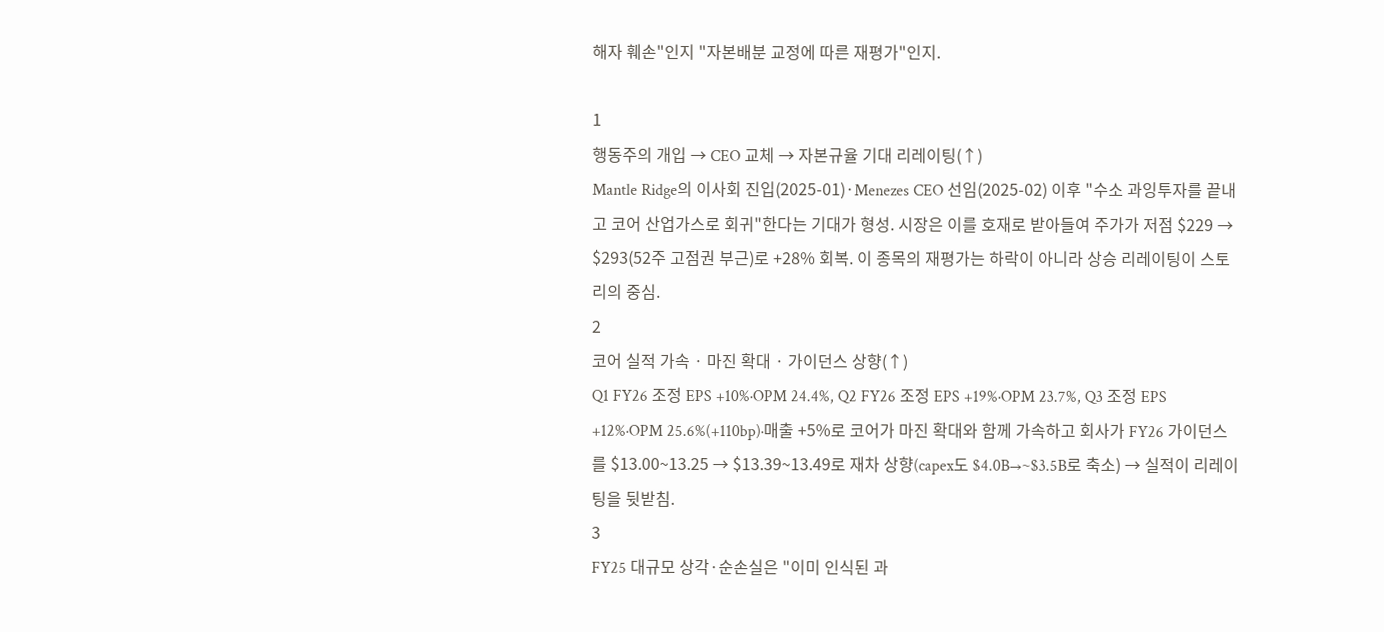해자 훼손"인지 "자본배분 교정에 따른 재평가"인지.

1
행동주의 개입 → CEO 교체 → 자본규율 기대 리레이팅(↑)
Mantle Ridge의 이사회 진입(2025-01)·Menezes CEO 선임(2025-02) 이후 "수소 과잉투자를 끝내고 코어 산업가스로 회귀"한다는 기대가 형성. 시장은 이를 호재로 받아들여 주가가 저점 $229 → $293(52주 고점권 부근)로 +28% 회복. 이 종목의 재평가는 하락이 아니라 상승 리레이팅이 스토리의 중심.
2
코어 실적 가속 · 마진 확대 · 가이던스 상향(↑)
Q1 FY26 조정 EPS +10%·OPM 24.4%, Q2 FY26 조정 EPS +19%·OPM 23.7%, Q3 조정 EPS +12%·OPM 25.6%(+110bp)·매출 +5%로 코어가 마진 확대와 함께 가속하고 회사가 FY26 가이던스를 $13.00~13.25 → $13.39~13.49로 재차 상향(capex도 $4.0B→~$3.5B로 축소) → 실적이 리레이팅을 뒷받침.
3
FY25 대규모 상각·순손실은 "이미 인식된 과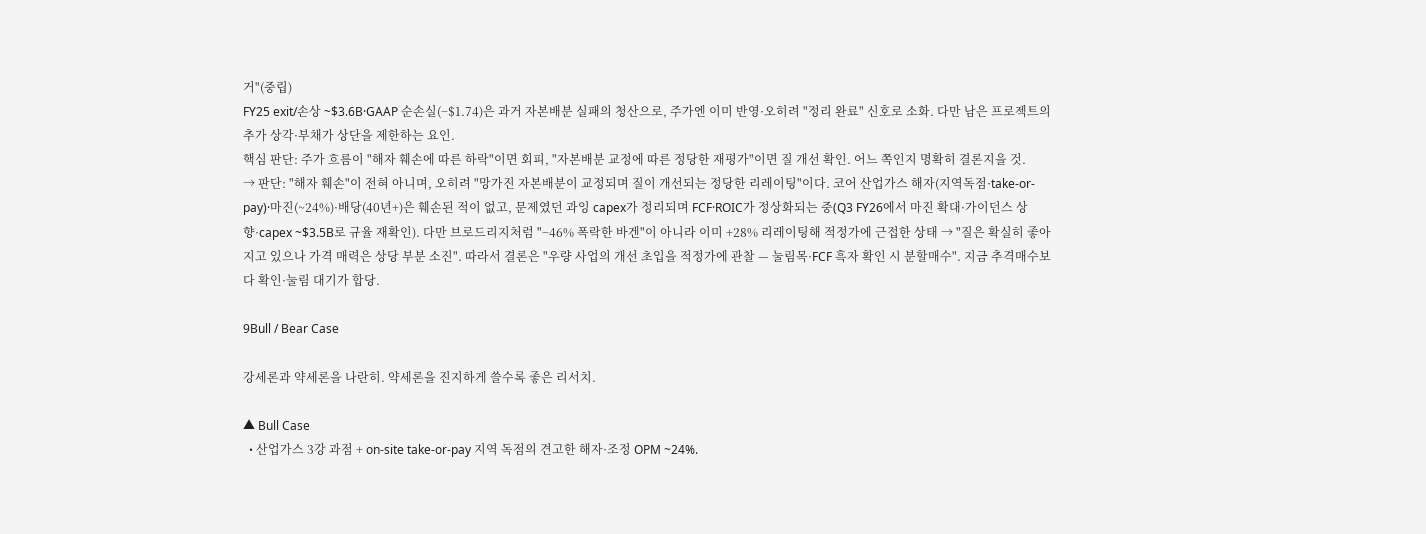거"(중립)
FY25 exit/손상 ~$3.6B·GAAP 순손실(−$1.74)은 과거 자본배분 실패의 청산으로, 주가엔 이미 반영·오히려 "정리 완료" 신호로 소화. 다만 남은 프로젝트의 추가 상각·부채가 상단을 제한하는 요인.
핵심 판단: 주가 흐름이 "해자 훼손에 따른 하락"이면 회피, "자본배분 교정에 따른 정당한 재평가"이면 질 개선 확인. 어느 쪽인지 명확히 결론지을 것.
→ 판단: "해자 훼손"이 전혀 아니며, 오히려 "망가진 자본배분이 교정되며 질이 개선되는 정당한 리레이팅"이다. 코어 산업가스 해자(지역독점·take-or-pay)·마진(~24%)·배당(40년+)은 훼손된 적이 없고, 문제였던 과잉 capex가 정리되며 FCF·ROIC가 정상화되는 중(Q3 FY26에서 마진 확대·가이던스 상향·capex ~$3.5B로 규율 재확인). 다만 브로드리지처럼 "−46% 폭락한 바겐"이 아니라 이미 +28% 리레이팅해 적정가에 근접한 상태 → "질은 확실히 좋아지고 있으나 가격 매력은 상당 부분 소진". 따라서 결론은 "우량 사업의 개선 초입을 적정가에 관찰 — 눌림목·FCF 흑자 확인 시 분할매수". 지금 추격매수보다 확인·눌림 대기가 합당.

9Bull / Bear Case

강세론과 약세론을 나란히. 약세론을 진지하게 쓸수록 좋은 리서치.

▲ Bull Case
  • 산업가스 3강 과점 + on-site take-or-pay 지역 독점의 견고한 해자·조정 OPM ~24%.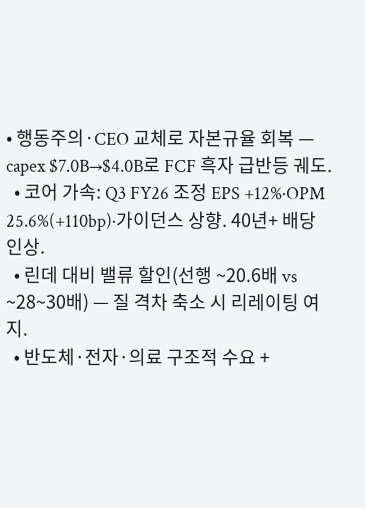• 행동주의·CEO 교체로 자본규율 회복 — capex $7.0B→$4.0B로 FCF 흑자 급반등 궤도.
  • 코어 가속: Q3 FY26 조정 EPS +12%·OPM 25.6%(+110bp)·가이던스 상향. 40년+ 배당인상.
  • 린데 대비 밸류 할인(선행 ~20.6배 vs ~28~30배) — 질 격차 축소 시 리레이팅 여지.
  • 반도체·전자·의료 구조적 수요 +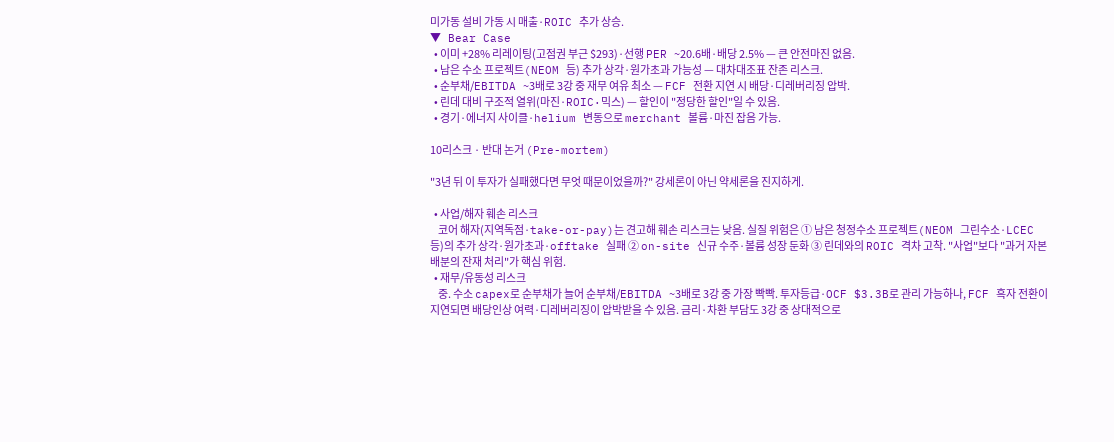미가동 설비 가동 시 매출·ROIC 추가 상승.
▼ Bear Case
  • 이미 +28% 리레이팅(고점권 부근 $293)·선행 PER ~20.6배·배당 2.5% — 큰 안전마진 없음.
  • 남은 수소 프로젝트(NEOM 등) 추가 상각·원가초과 가능성 — 대차대조표 잔존 리스크.
  • 순부채/EBITDA ~3배로 3강 중 재무 여유 최소 — FCF 전환 지연 시 배당·디레버리징 압박.
  • 린데 대비 구조적 열위(마진·ROIC·믹스) — 할인이 "정당한 할인"일 수 있음.
  • 경기·에너지 사이클·helium 변동으로 merchant 볼륨·마진 잡음 가능.

10리스크 · 반대 논거 (Pre-mortem)

"3년 뒤 이 투자가 실패했다면 무엇 때문이었을까?" 강세론이 아닌 약세론을 진지하게.

  • 사업/해자 훼손 리스크
    코어 해자(지역독점·take-or-pay)는 견고해 훼손 리스크는 낮음. 실질 위험은 ① 남은 청정수소 프로젝트(NEOM 그린수소·LCEC 등)의 추가 상각·원가초과·offtake 실패 ② on-site 신규 수주·볼륨 성장 둔화 ③ 린데와의 ROIC 격차 고착. "사업"보다 "과거 자본배분의 잔재 처리"가 핵심 위험.
  • 재무/유동성 리스크
    중. 수소 capex로 순부채가 늘어 순부채/EBITDA ~3배로 3강 중 가장 빡빡. 투자등급·OCF $3.3B로 관리 가능하나, FCF 흑자 전환이 지연되면 배당인상 여력·디레버리징이 압박받을 수 있음. 금리·차환 부담도 3강 중 상대적으로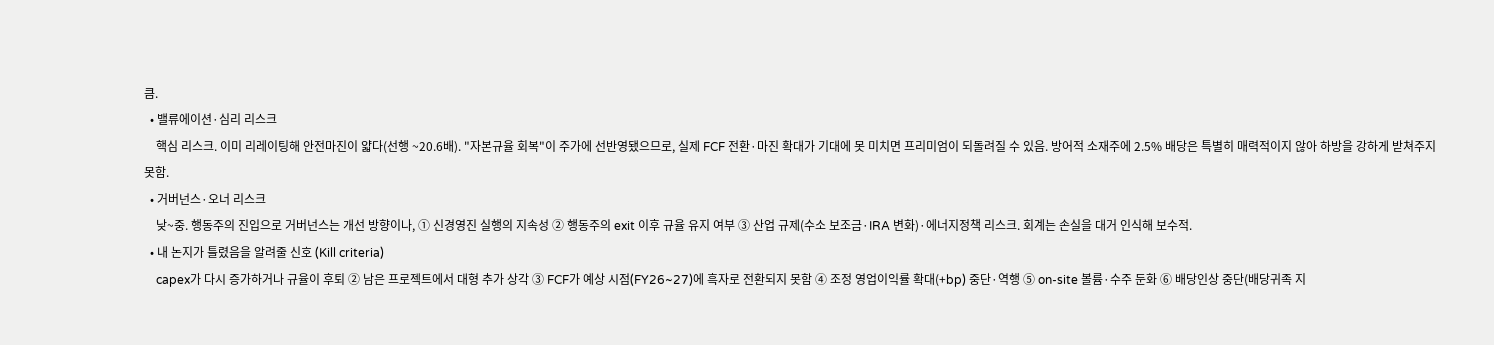큼.
  • 밸류에이션·심리 리스크
    핵심 리스크. 이미 리레이팅해 안전마진이 얇다(선행 ~20.6배). "자본규율 회복"이 주가에 선반영됐으므로, 실제 FCF 전환·마진 확대가 기대에 못 미치면 프리미엄이 되돌려질 수 있음. 방어적 소재주에 2.5% 배당은 특별히 매력적이지 않아 하방을 강하게 받쳐주지 못함.
  • 거버넌스·오너 리스크
    낮~중. 행동주의 진입으로 거버넌스는 개선 방향이나, ① 신경영진 실행의 지속성 ② 행동주의 exit 이후 규율 유지 여부 ③ 산업 규제(수소 보조금·IRA 변화)·에너지정책 리스크. 회계는 손실을 대거 인식해 보수적.
  • 내 논지가 틀렸음을 알려줄 신호 (Kill criteria)
    capex가 다시 증가하거나 규율이 후퇴 ② 남은 프로젝트에서 대형 추가 상각 ③ FCF가 예상 시점(FY26~27)에 흑자로 전환되지 못함 ④ 조정 영업이익률 확대(+bp) 중단·역행 ⑤ on-site 볼륨·수주 둔화 ⑥ 배당인상 중단(배당귀족 지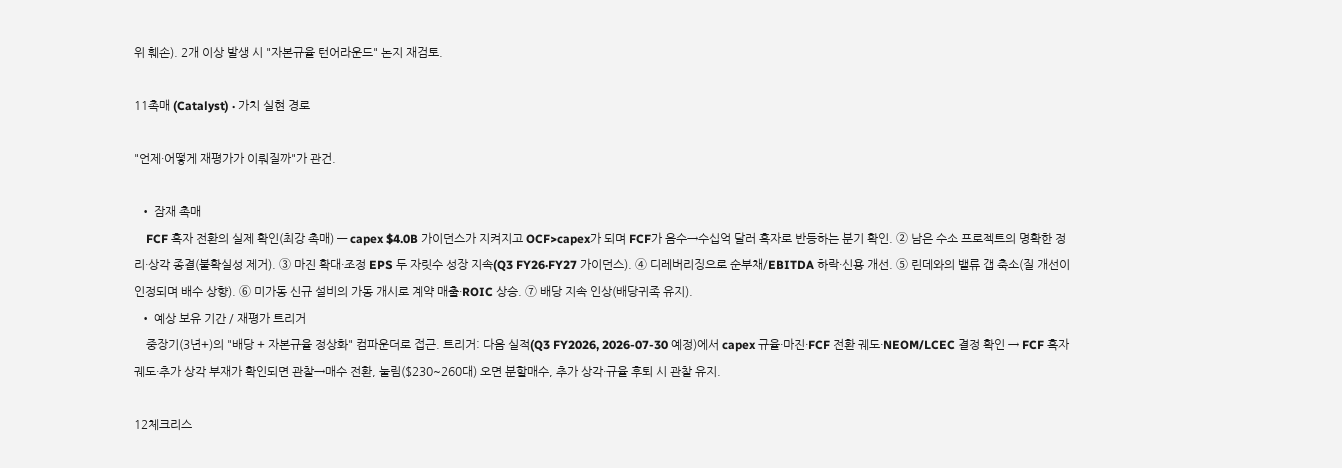위 훼손). 2개 이상 발생 시 "자본규율 턴어라운드" 논지 재검토.

11촉매 (Catalyst) · 가치 실현 경로

"언제·어떻게 재평가가 이뤄질까"가 관건.

  • 잠재 촉매
    FCF 흑자 전환의 실제 확인(최강 촉매) — capex $4.0B 가이던스가 지켜지고 OCF>capex가 되며 FCF가 음수→수십억 달러 흑자로 반등하는 분기 확인. ② 남은 수소 프로젝트의 명확한 정리·상각 종결(불확실성 제거). ③ 마진 확대·조정 EPS 두 자릿수 성장 지속(Q3 FY26·FY27 가이던스). ④ 디레버리징으로 순부채/EBITDA 하락·신용 개선. ⑤ 린데와의 밸류 갭 축소(질 개선이 인정되며 배수 상향). ⑥ 미가동 신규 설비의 가동 개시로 계약 매출·ROIC 상승. ⑦ 배당 지속 인상(배당귀족 유지).
  • 예상 보유 기간 / 재평가 트리거
    중장기(3년+)의 "배당 + 자본규율 정상화" 컴파운더로 접근. 트리거: 다음 실적(Q3 FY2026, 2026-07-30 예정)에서 capex 규율·마진·FCF 전환 궤도·NEOM/LCEC 결정 확인 → FCF 흑자 궤도·추가 상각 부재가 확인되면 관찰→매수 전환, 눌림($230~260대) 오면 분할매수, 추가 상각·규율 후퇴 시 관찰 유지.

12체크리스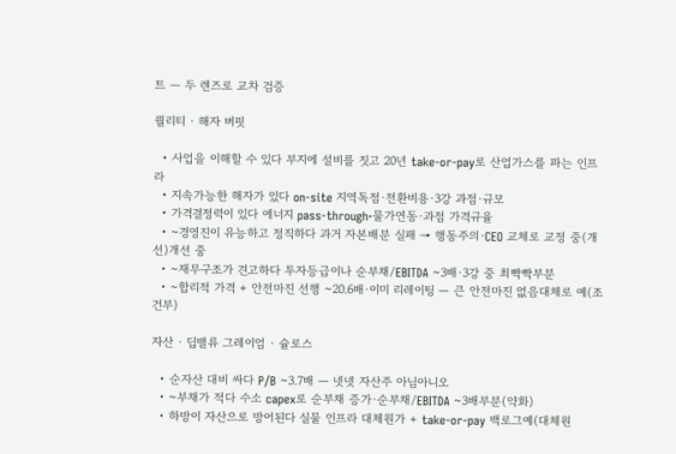트 — 두 렌즈로 교차 검증

퀄리티 · 해자 버핏

  • 사업을 이해할 수 있다 부지에 설비를 짓고 20년 take-or-pay로 산업가스를 파는 인프라
  • 지속가능한 해자가 있다 on-site 지역독점·전환비용·3강 과점·규모
  • 가격결정력이 있다 에너지 pass-through·물가연동·과점 가격규율
  • ~경영진이 유능하고 정직하다 과거 자본배분 실패 → 행동주의·CEO 교체로 교정 중(개선)개선 중
  • ~재무구조가 견고하다 투자등급이나 순부채/EBITDA ~3배·3강 중 최빡빡부분
  • ~합리적 가격 + 안전마진 선행 ~20.6배·이미 리레이팅 — 큰 안전마진 없음대체로 예(조건부)

자산 · 딥밸류 그레이엄 · 슐로스

  • 순자산 대비 싸다 P/B ~3.7배 — 넷넷 자산주 아님아니오
  • ~부채가 적다 수소 capex로 순부채 증가·순부채/EBITDA ~3배부분(약화)
  • 하방이 자산으로 방어된다 실물 인프라 대체원가 + take-or-pay 백로그예(대체원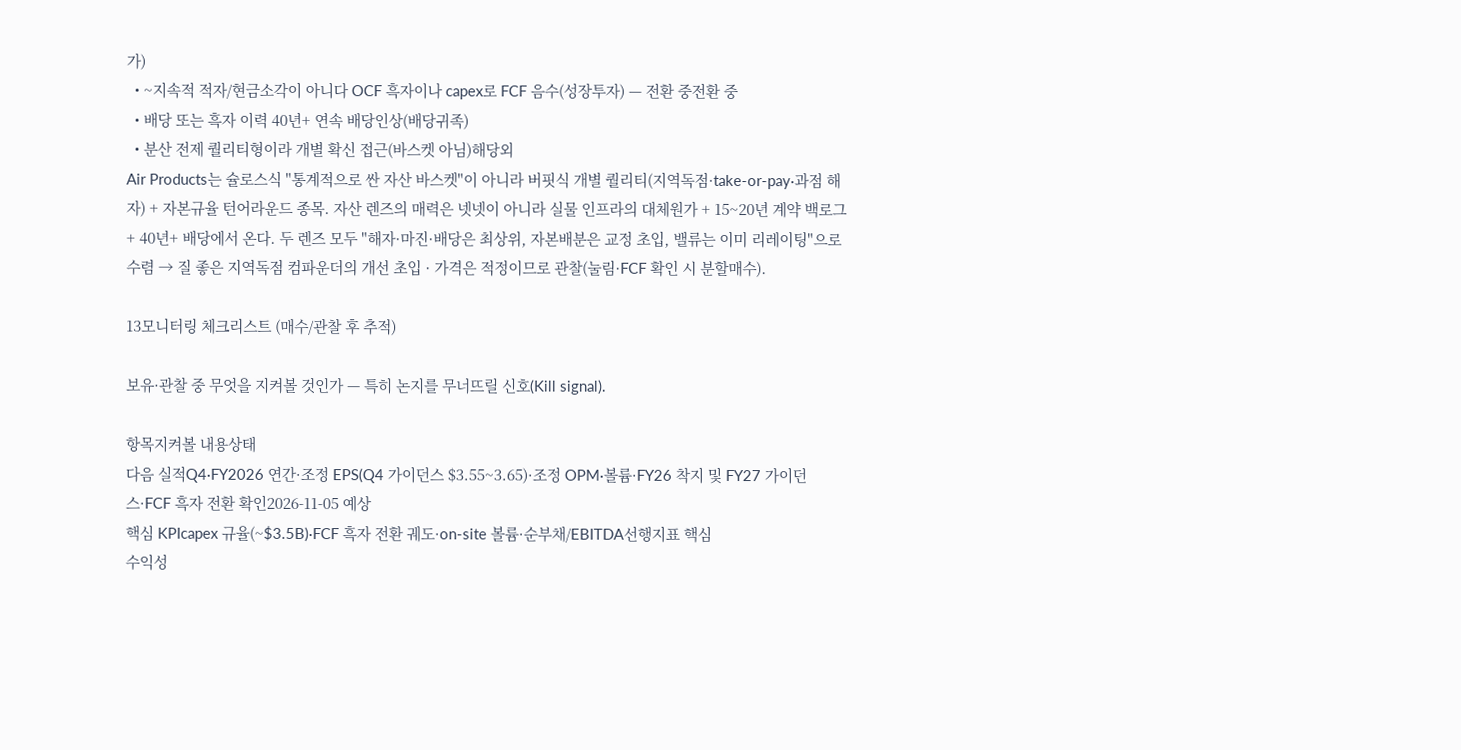가)
  • ~지속적 적자/현금소각이 아니다 OCF 흑자이나 capex로 FCF 음수(성장투자) — 전환 중전환 중
  • 배당 또는 흑자 이력 40년+ 연속 배당인상(배당귀족)
  • 분산 전제 퀄리티형이라 개별 확신 접근(바스켓 아님)해당외
Air Products는 슐로스식 "통계적으로 싼 자산 바스켓"이 아니라 버핏식 개별 퀄리티(지역독점·take-or-pay·과점 해자) + 자본규율 턴어라운드 종목. 자산 렌즈의 매력은 넷넷이 아니라 실물 인프라의 대체원가 + 15~20년 계약 백로그 + 40년+ 배당에서 온다. 두 렌즈 모두 "해자·마진·배당은 최상위, 자본배분은 교정 초입, 밸류는 이미 리레이팅"으로 수렴 → 질 좋은 지역독점 컴파운더의 개선 초입 · 가격은 적정이므로 관찰(눌림·FCF 확인 시 분할매수).

13모니터링 체크리스트 (매수/관찰 후 추적)

보유·관찰 중 무엇을 지켜볼 것인가 — 특히 논지를 무너뜨릴 신호(Kill signal).

항목지켜볼 내용상태
다음 실적Q4·FY2026 연간·조정 EPS(Q4 가이던스 $3.55~3.65)·조정 OPM·볼륨·FY26 착지 및 FY27 가이던스·FCF 흑자 전환 확인2026-11-05 예상
핵심 KPIcapex 규율(~$3.5B)·FCF 흑자 전환 궤도·on-site 볼륨·순부채/EBITDA선행지표 핵심
수익성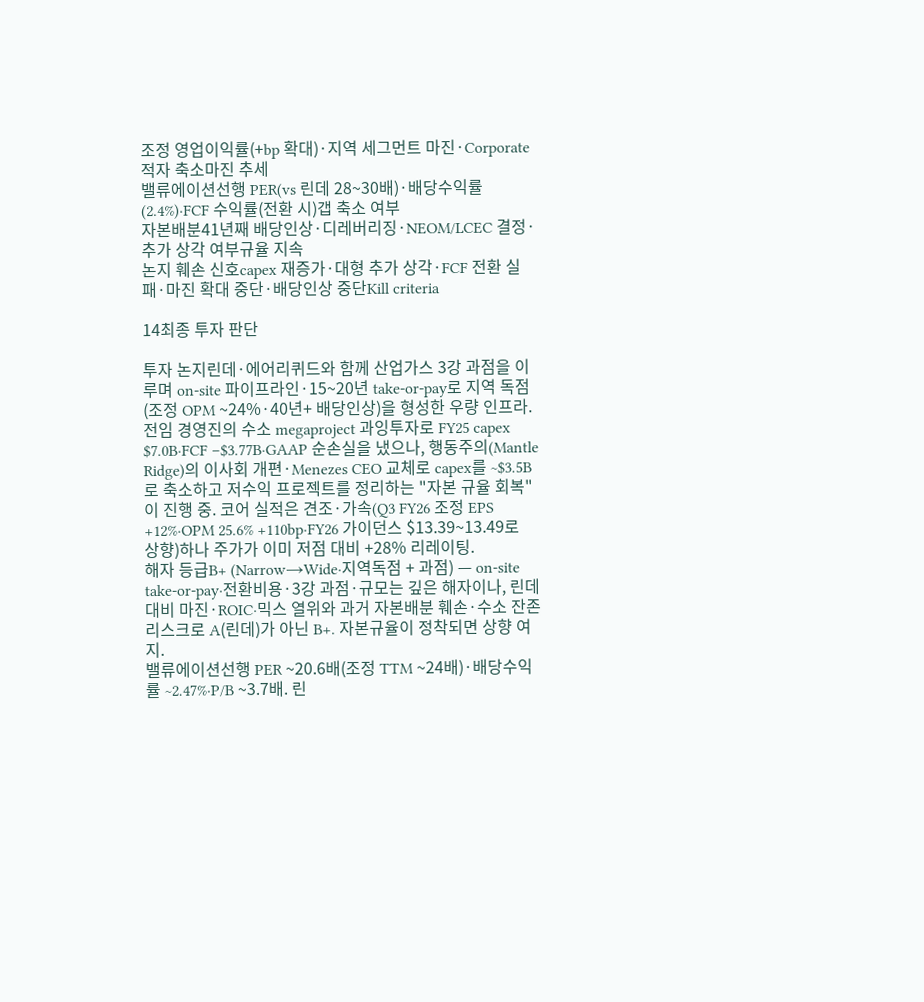조정 영업이익률(+bp 확대)·지역 세그먼트 마진·Corporate 적자 축소마진 추세
밸류에이션선행 PER(vs 린데 28~30배)·배당수익률(2.4%)·FCF 수익률(전환 시)갭 축소 여부
자본배분41년째 배당인상·디레버리징·NEOM/LCEC 결정·추가 상각 여부규율 지속
논지 훼손 신호capex 재증가·대형 추가 상각·FCF 전환 실패·마진 확대 중단·배당인상 중단Kill criteria

14최종 투자 판단

투자 논지린데·에어리퀴드와 함께 산업가스 3강 과점을 이루며 on-site 파이프라인·15~20년 take-or-pay로 지역 독점(조정 OPM ~24%·40년+ 배당인상)을 형성한 우량 인프라. 전임 경영진의 수소 megaproject 과잉투자로 FY25 capex $7.0B·FCF −$3.77B·GAAP 순손실을 냈으나, 행동주의(Mantle Ridge)의 이사회 개편·Menezes CEO 교체로 capex를 ~$3.5B로 축소하고 저수익 프로젝트를 정리하는 "자본 규율 회복"이 진행 중. 코어 실적은 견조·가속(Q3 FY26 조정 EPS +12%·OPM 25.6% +110bp·FY26 가이던스 $13.39~13.49로 상향)하나 주가가 이미 저점 대비 +28% 리레이팅.
해자 등급B+ (Narrow→Wide·지역독점 + 과점) — on-site take-or-pay·전환비용·3강 과점·규모는 깊은 해자이나, 린데 대비 마진·ROIC·믹스 열위와 과거 자본배분 훼손·수소 잔존 리스크로 A(린데)가 아닌 B+. 자본규율이 정착되면 상향 여지.
밸류에이션선행 PER ~20.6배(조정 TTM ~24배)·배당수익률 ~2.47%·P/B ~3.7배. 린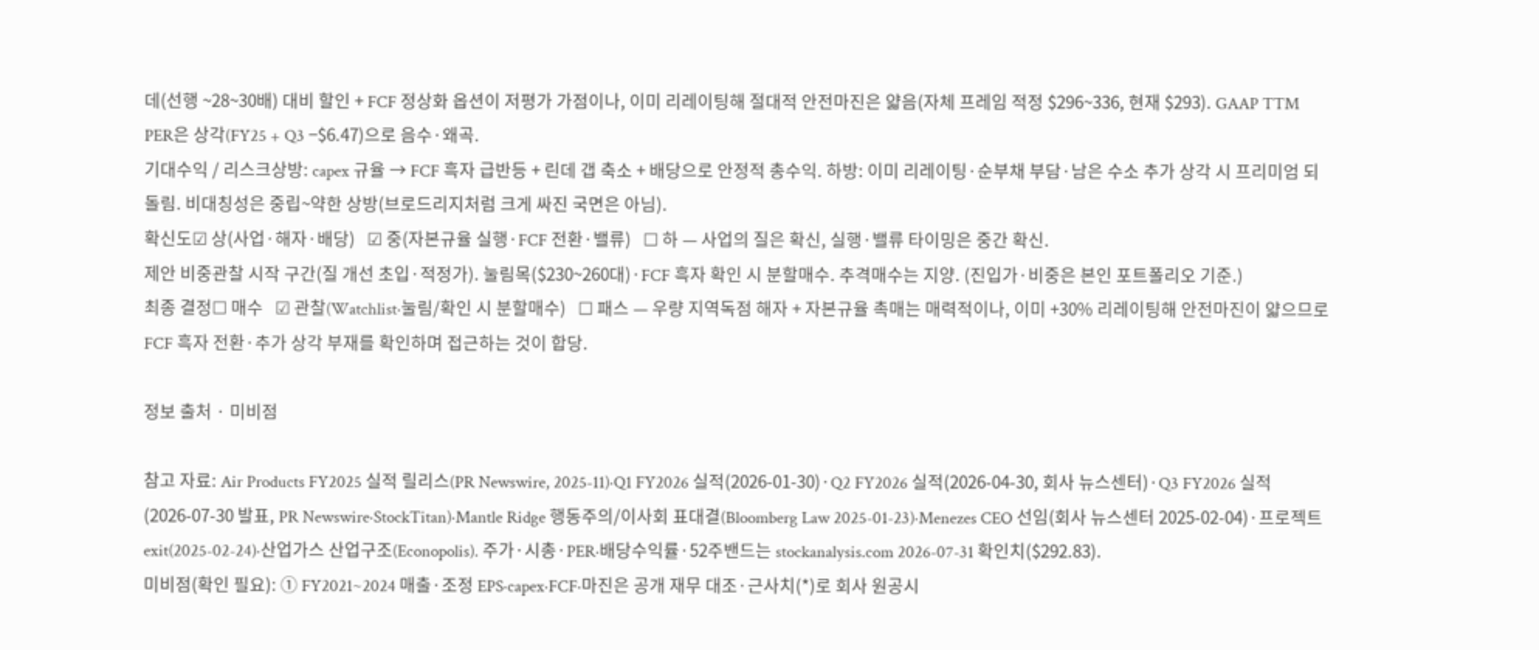데(선행 ~28~30배) 대비 할인 + FCF 정상화 옵션이 저평가 가점이나, 이미 리레이팅해 절대적 안전마진은 얇음(자체 프레임 적정 $296~336, 현재 $293). GAAP TTM PER은 상각(FY25 + Q3 −$6.47)으로 음수·왜곡.
기대수익 / 리스크상방: capex 규율 → FCF 흑자 급반등 + 린데 갭 축소 + 배당으로 안정적 총수익. 하방: 이미 리레이팅·순부채 부담·남은 수소 추가 상각 시 프리미엄 되돌림. 비대칭성은 중립~약한 상방(브로드리지처럼 크게 싸진 국면은 아님).
확신도☑ 상(사업·해자·배당)   ☑ 중(자본규율 실행·FCF 전환·밸류)   ☐ 하 — 사업의 질은 확신, 실행·밸류 타이밍은 중간 확신.
제안 비중관찰 시작 구간(질 개선 초입·적정가). 눌림목($230~260대)·FCF 흑자 확인 시 분할매수. 추격매수는 지양. (진입가·비중은 본인 포트폴리오 기준.)
최종 결정☐ 매수   ☑ 관찰(Watchlist·눌림/확인 시 분할매수)   ☐ 패스 — 우량 지역독점 해자 + 자본규율 촉매는 매력적이나, 이미 +30% 리레이팅해 안전마진이 얇으므로 FCF 흑자 전환·추가 상각 부재를 확인하며 접근하는 것이 합당.

정보 출처 · 미비점

참고 자료: Air Products FY2025 실적 릴리스(PR Newswire, 2025-11)·Q1 FY2026 실적(2026-01-30)·Q2 FY2026 실적(2026-04-30, 회사 뉴스센터)·Q3 FY2026 실적(2026-07-30 발표, PR Newswire·StockTitan)·Mantle Ridge 행동주의/이사회 표대결(Bloomberg Law 2025-01-23)·Menezes CEO 선임(회사 뉴스센터 2025-02-04)·프로젝트 exit(2025-02-24)·산업가스 산업구조(Econopolis). 주가·시총·PER·배당수익률·52주밴드는 stockanalysis.com 2026-07-31 확인치($292.83).
미비점(확인 필요): ① FY2021~2024 매출·조정 EPS·capex·FCF·마진은 공개 재무 대조·근사치(*)로 회사 원공시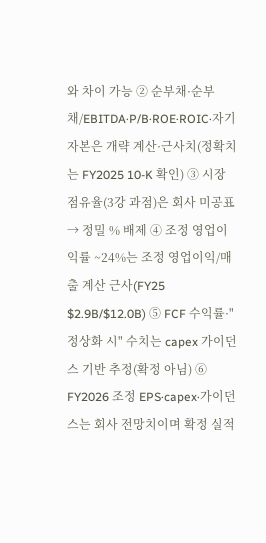와 차이 가능 ② 순부채·순부채/EBITDA·P/B·ROE·ROIC·자기자본은 개략 계산·근사치(정확치는 FY2025 10-K 확인) ③ 시장점유율(3강 과점)은 회사 미공표 → 정밀 % 배제 ④ 조정 영업이익률 ~24%는 조정 영업이익/매출 계산 근사(FY25 $2.9B/$12.0B) ⑤ FCF 수익률·"정상화 시" 수치는 capex 가이던스 기반 추정(확정 아님) ⑥ FY2026 조정 EPS·capex·가이던스는 회사 전망치이며 확정 실적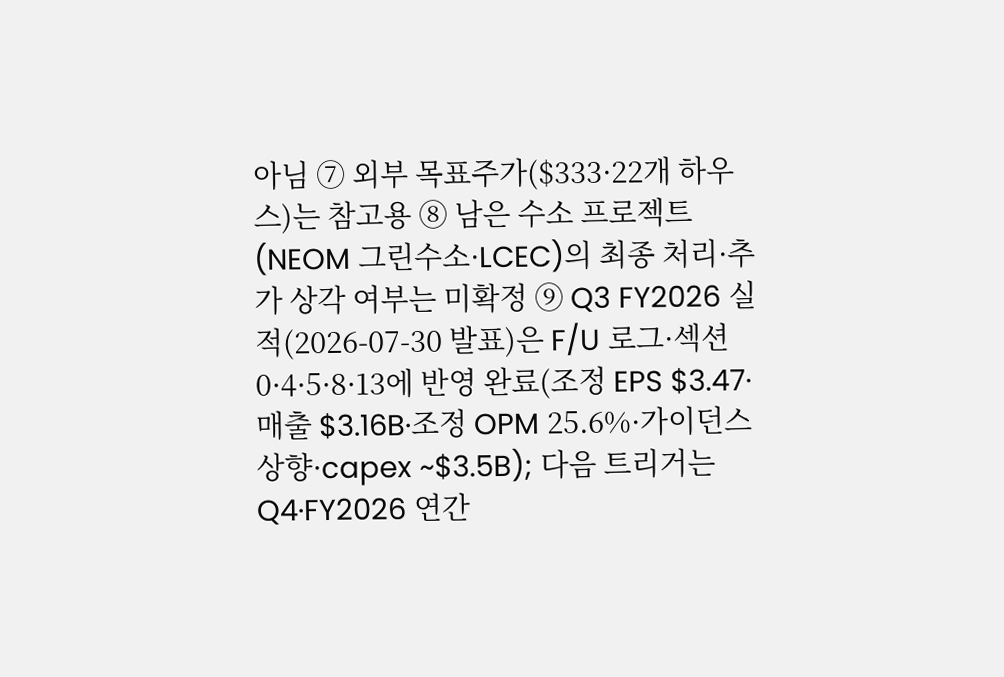아님 ⑦ 외부 목표주가($333·22개 하우스)는 참고용 ⑧ 남은 수소 프로젝트(NEOM 그린수소·LCEC)의 최종 처리·추가 상각 여부는 미확정 ⑨ Q3 FY2026 실적(2026-07-30 발표)은 F/U 로그·섹션 0·4·5·8·13에 반영 완료(조정 EPS $3.47·매출 $3.16B·조정 OPM 25.6%·가이던스 상향·capex ~$3.5B); 다음 트리거는 Q4·FY2026 연간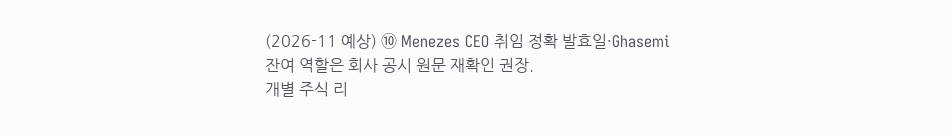(2026-11 예상) ⑩ Menezes CEO 취임 정확 발효일·Ghasemi 잔여 역할은 회사 공시 원문 재확인 권장.
개별 주식 리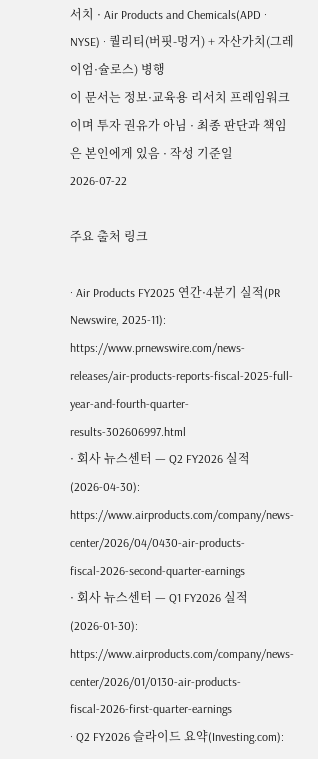서치 · Air Products and Chemicals(APD · NYSE) · 퀄리티(버핏-멍거) + 자산가치(그레이엄·슐로스) 병행
이 문서는 정보·교육용 리서치 프레임워크이며 투자 권유가 아님 · 최종 판단과 책임은 본인에게 있음 · 작성 기준일 2026-07-22

주요 출처 링크

· Air Products FY2025 연간·4분기 실적(PR Newswire, 2025-11): https://www.prnewswire.com/news-releases/air-products-reports-fiscal-2025-full-year-and-fourth-quarter-results-302606997.html
· 회사 뉴스센터 — Q2 FY2026 실적(2026-04-30): https://www.airproducts.com/company/news-center/2026/04/0430-air-products-fiscal-2026-second-quarter-earnings
· 회사 뉴스센터 — Q1 FY2026 실적(2026-01-30): https://www.airproducts.com/company/news-center/2026/01/0130-air-products-fiscal-2026-first-quarter-earnings
· Q2 FY2026 슬라이드 요약(Investing.com):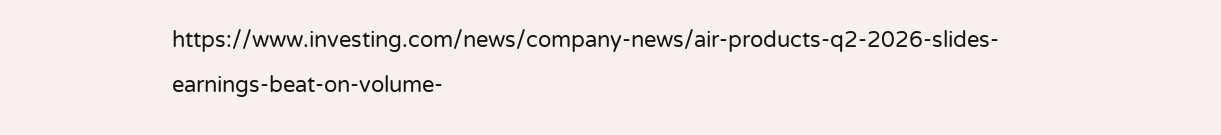https://www.investing.com/news/company-news/air-products-q2-2026-slides-earnings-beat-on-volume-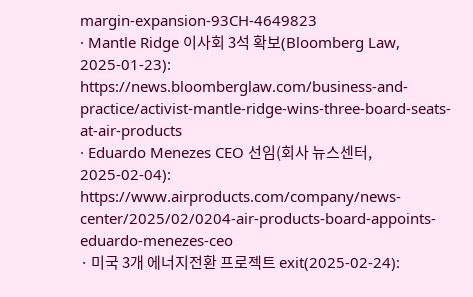margin-expansion-93CH-4649823
· Mantle Ridge 이사회 3석 확보(Bloomberg Law, 2025-01-23): https://news.bloomberglaw.com/business-and-practice/activist-mantle-ridge-wins-three-board-seats-at-air-products
· Eduardo Menezes CEO 선임(회사 뉴스센터, 2025-02-04): https://www.airproducts.com/company/news-center/2025/02/0204-air-products-board-appoints-eduardo-menezes-ceo
· 미국 3개 에너지전환 프로젝트 exit(2025-02-24):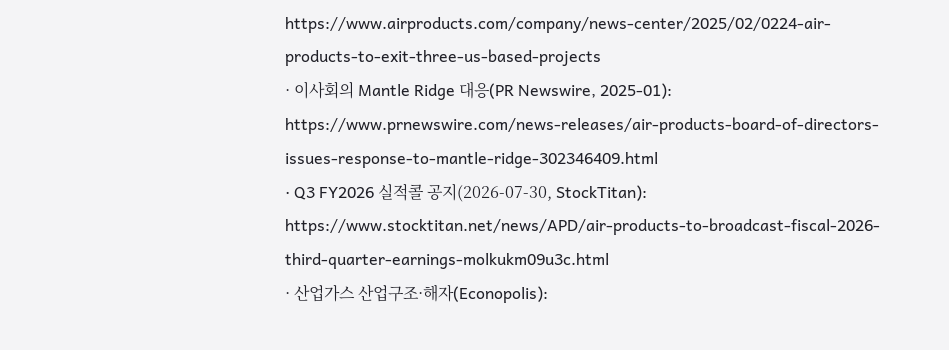https://www.airproducts.com/company/news-center/2025/02/0224-air-products-to-exit-three-us-based-projects
· 이사회의 Mantle Ridge 대응(PR Newswire, 2025-01): https://www.prnewswire.com/news-releases/air-products-board-of-directors-issues-response-to-mantle-ridge-302346409.html
· Q3 FY2026 실적콜 공지(2026-07-30, StockTitan): https://www.stocktitan.net/news/APD/air-products-to-broadcast-fiscal-2026-third-quarter-earnings-molkukm09u3c.html
· 산업가스 산업구조·해자(Econopolis):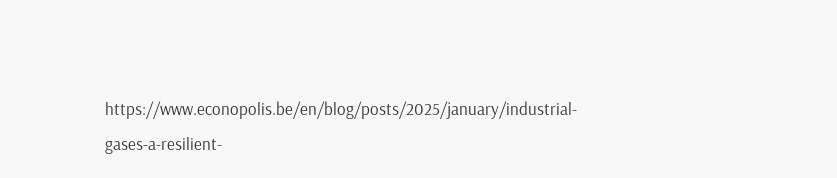https://www.econopolis.be/en/blog/posts/2025/january/industrial-gases-a-resilient-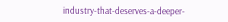industry-that-deserves-a-deeper-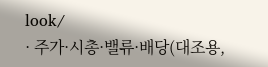look/
· 주가·시총·밸류·배당(대조용,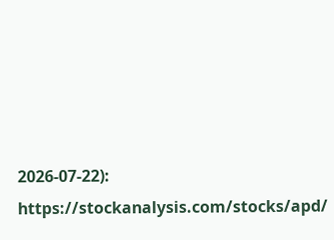2026-07-22): https://stockanalysis.com/stocks/apd/